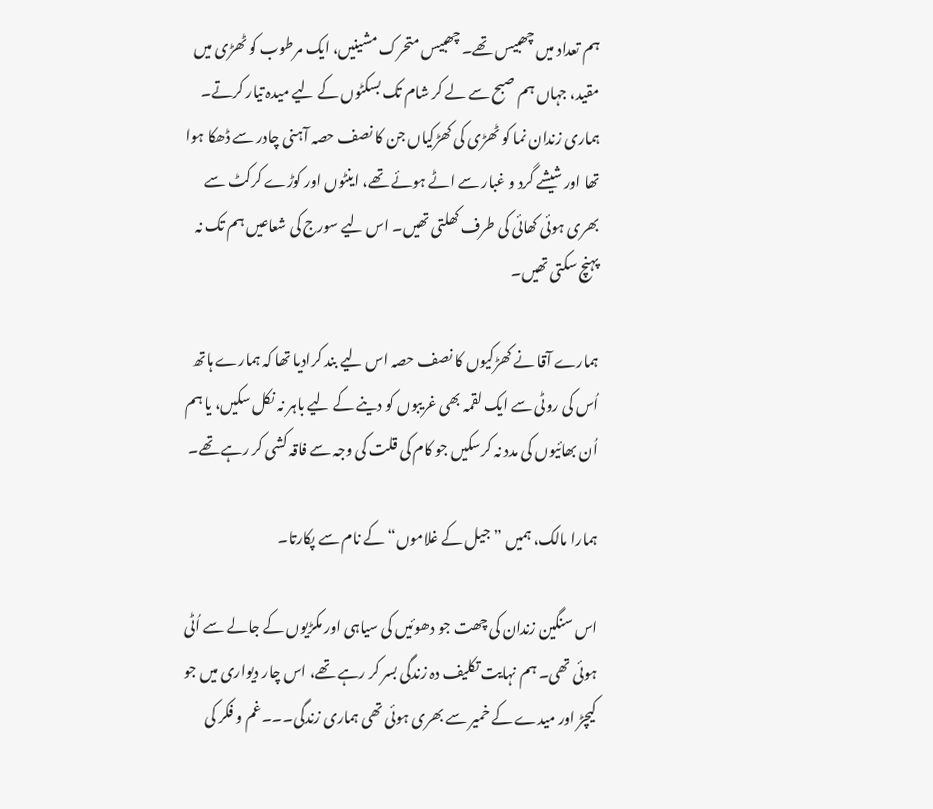ہم تعداد میں چھبیس تھے۔ چھبیس متحرک مشینیں، ایک مرطوب کو ٹھڑی میں مقید، جہاں ہم صبح سے لے کر شام تک بسکٹوں کے لیے میدہ تیار کرتے۔ ہماری زندان نما کو ٹھڑی کی کھڑکیاں جن کا نصف حصہ آہنی چادر سے ڈھکا ہوا تھا اور شیشے گرد و غبار سے اٹے ہوئے تھے، اینٹوں اور کوڑے کرکٹ سے بھری ہوئی کھائی کی طرف کھلتی تھیں۔ اس لیے سورج کی شعاعیں ہم تک نہ پہنچ سکتی تھیں۔

ہمارے آقا نے کھڑکیوں کا نصف حصہ اس لیے بند کرادیا تھا کہ ہمارے ہاتھ اُس کی روٹی سے ایک لقمہ بھی غریبوں کو دینے کے لیے باہر نہ نکل سکیں، یا ہم اُن بھائیوں کی مدد نہ کرسکیں جو کام کی قلت کی وجہ سے فاقہ کشی کر رہے تھے۔

ہمارا مالک، ہمیں ”جیل کے غلاموں“ کے نام سے پکارتا۔

اس سنگین زندان کی چھت جو دھوئیں کی سیاہی اور مکڑیوں کے جالے سے اُٹی ہوئی تھی۔ ہم نہایت تکلیف دہ زندگی بسر کر رہے تھے، اس چار دیواری میں جو کیچڑ اور میدے کے خمیر سے بھری ہوئی تھی ہماری زندگی۔۔۔غم و فکر کی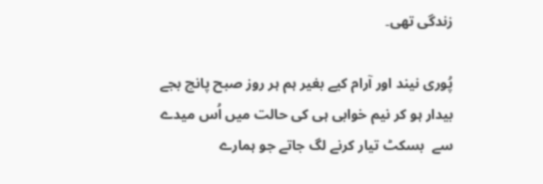زندگی تھی۔

پُوری نیند اور آرام کیے بغیر ہم ہر روز صبح پانچ بجے بیدار ہو کر نیم خوابی ہی کی حالت میں اُس میدے سے  بسکٹ تیار کرنے لگ جاتے جو ہمارے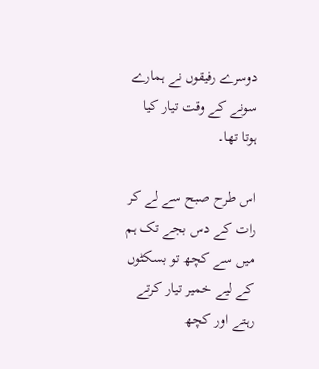دوسرے رفیقوں نے ہمارے سونے کے وقت تیار کیا ہوتا تھا۔

اس طرح صبح سے لے کر رات کے دس بجے تک ہم میں سے کچھ تو بسکٹوں کے لیے خمیر تیار کرتے رہتے اور کچھ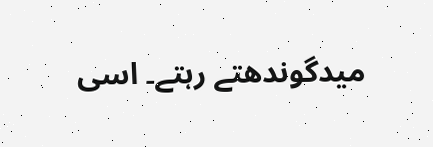میدگوندھتے رہتے۔ اسی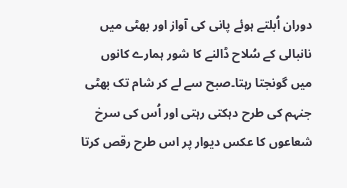دوران اُبلتے ہوئے پانی کی آواز اور بھٹی میں نانبالی کے سُلاح ڈالنے کا شور ہمارے کانوں میں گونجتا رہتا۔صبح سے لے کر شام تک بھٹی جنہم کی طرح دہکتی رہتی اور اُس کی سرخ شعاعوں کا عکس دیوار پر اس طرح رقص کرتا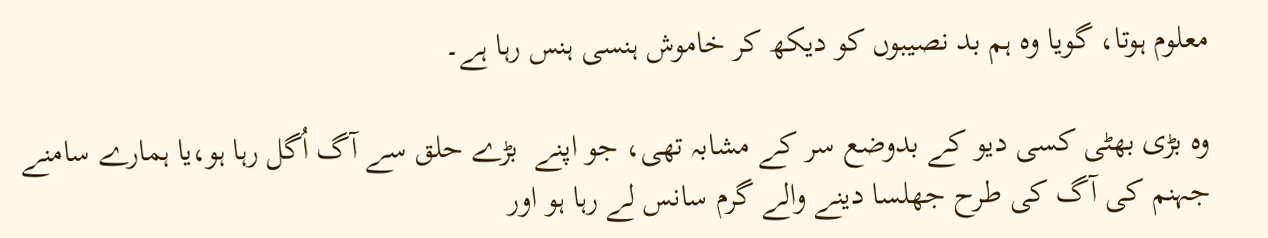معلوم ہوتا، گویا وہ ہم بد نصیبوں کو دیکھ کر خاموش ہنسی ہنس رہا ہے۔

وہ بڑی بھٹی کسی دیو کے بدوضع سر کے مشابہ تھی، جو اپنے  بڑے حلق سے آگ اُگل رہا ہو،یا ہمارے سامنے جہنم کی آگ کی طرح جھلسا دینے والے گرم سانس لے رہا ہو اور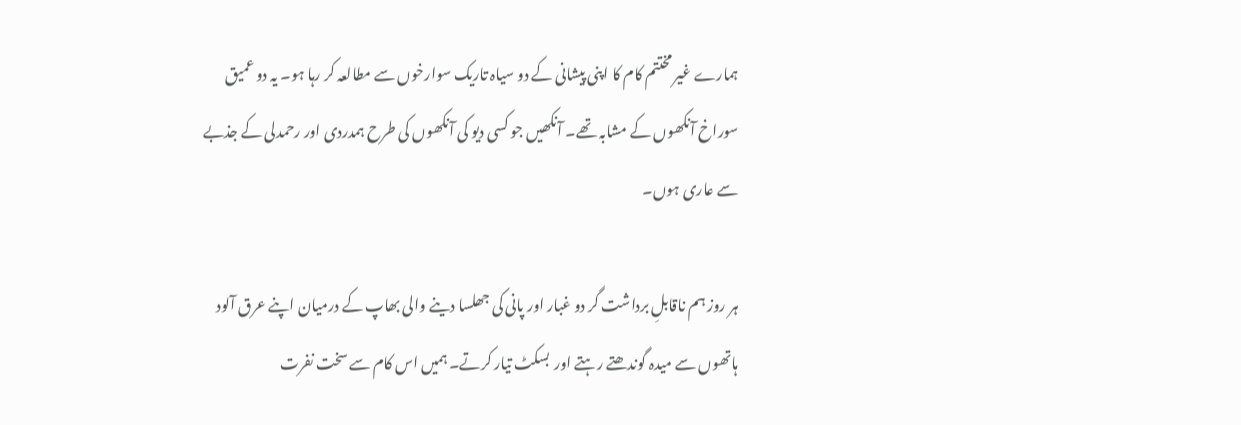ہمارے غیر مختتم کام کا اپنی پیشانی کے دو سیاہ تاریک سوارخوں سے مطالعہ کر رہا ہو۔ یہ دو عمیق سوراخ آنکھوں کے مشابہ تھے۔ آنکھیں جو کسی دیو کی آنکھوں کی طرح ہمدردی اور رحمدلی کے جذبے سے عاری ہوں۔

ہر روز ہم ناقابلِ برداشت گر دو غبار اور پانی کی جھلسا دینے والی بھاپ کے درمیان اپنے عرق آلود ہاتھوں سے میدہ گوندھتے رہتے اور  بسکٹ تیار کرتے۔ ہمیں اس کام سے سخت نفرت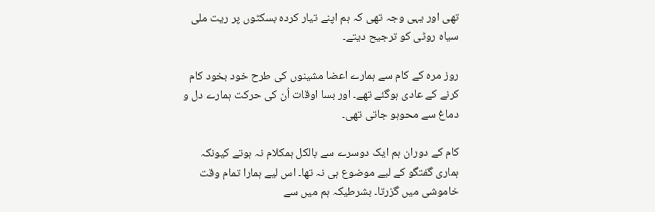تھی اور یہی وجہ تھی کہ ہم اپنے تیار کردہ بسکٹوں پر ریت ملی سیاہ روٹی کو ترجیح دیتے۔

روز مرہ کے کام سے ہمارے اعضا مشینوں کی طرح خود بخود کام کرنے کے عادی ہوگئے تھے۔ اور بسا اوقات اُن کی حرکت ہمارے دل و دماغ سے محوہو جاتی تھی۔

کام کے دوران ہم ایک دوسرے سے بالکل ہمکلام نہ ہوتے کیونکہ ہماری گفتگو کے لیے موضوع ہی نہ تھا۔ اس لیے ہمارا تمام وقت خاموشی میں گزرتا۔ بشرطیکہ ہم میں سے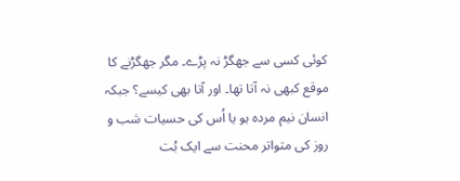کوئی کسی سے جھگڑ نہ پڑے۔ مگر جھگڑنے کا موقع کبھی نہ آتا تھا۔ اور آتا بھی کیسے؟ جبکہ انسان نیم مردہ ہو یا اُس کی حسیات شب و روز کی متواتر محنت سے ایک بُت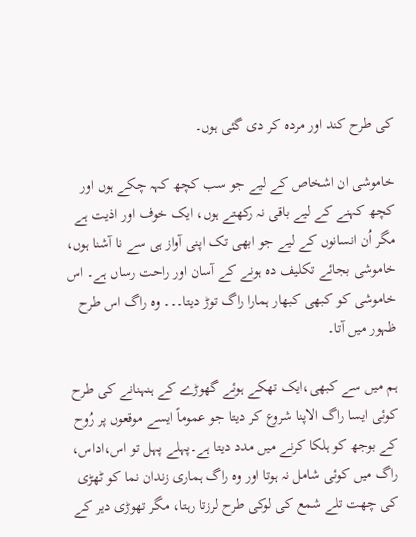کی طرح کند اور مردہ کر دی گئی ہوں۔

خاموشی ان اشخاص کے لیے جو سب کچھ کہہ چکے ہوں اور کچھ کہنے کے لیے باقی نہ رکھتے ہوں، ایک خوف اور اذیت ہے مگر اُن انسانوں کے لیے جو ابھی تک اپنی آواز ہی سے نا آشنا ہوں، خاموشی بجائے تکلیف دہ ہونے کے آسان اور راحت رساں ہے۔ اس خاموشی کو کبھی کبھار ہمارا راگ توڑ دیتا۔۔۔ وہ راگ اس طرح ظہور میں آتا۔

ہم میں سے کبھی،ایک تھکے ہوئے گھوڑے کے ہنہنانے کی طرح کوئی ایسا راگ الاپنا شروع کر دیتا جو عموماً ایسے موقعوں پر رُوح کے بوجھ کو ہلکا کرنے میں مدد دیتا ہے۔پہلے پہل تو اس،اداس، راگ میں کوئی شامل نہ ہوتا اور وہ راگ ہماری زندان نما کو ٹھڑی کی چھت تلے شمع کی لوکی طرح لرزتا رہتا، مگر تھوڑی دیر کے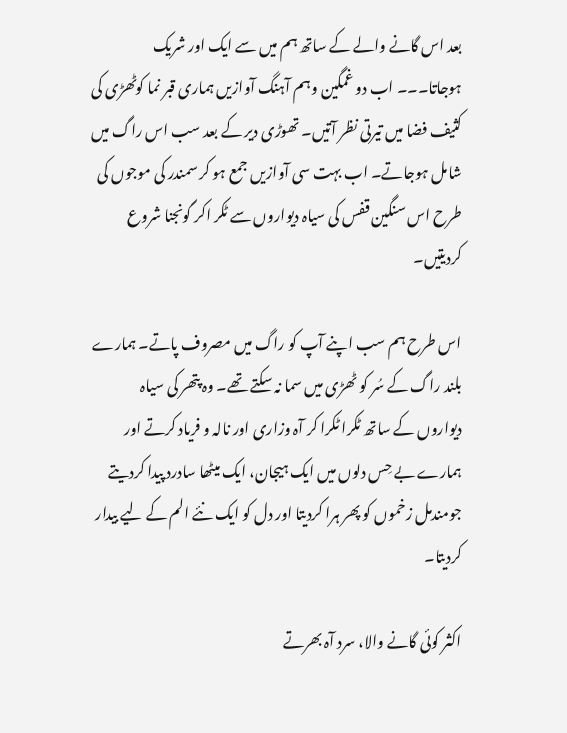بعد اس گانے والے کے ساتھ ہم میں سے ایک اور شریک ہوجاتا۔۔۔ اب دو غمگین وہم آہنگ آوازیں ہماری قبر نما کوٹھڑی کی کثیف فضا میں تیرتی نظر آتیں۔ تھوڑی دیر کے بعد سب اس راگ میں شامل ہوجاتے۔ اب بہت سی آوازیں جمع ہو کر سمندر کی موجوں کی طرح اس سنگین قفس کی سیاہ دیواروں سے ٹکر اکر گونجنا شروع کردیتیں۔

اس طرح ہم سب اپنے آپ کو راگ میں مصروف پاتے۔ ہمارے بلند راگ کے سُر کو ٹھڑی میں سما نہ سکتے تھے۔ وہ پتھر کی سیاہ دیواروں کے ساتھ ٹکرا ٹکرا کر آہ وزاری اور نالہ و فریاد کرتے اور ہمارے بے حِس دلوں میں ایک ہیجان، ایک میٹھا سادرد پیدا کردیتے جومندمل زخموں کو پھر ہرا کردیتا اور دل کو ایک نئے الم کے لیے بیدار کردیتا۔

اکثر کوئی گانے والا، سرد آہ بھرتے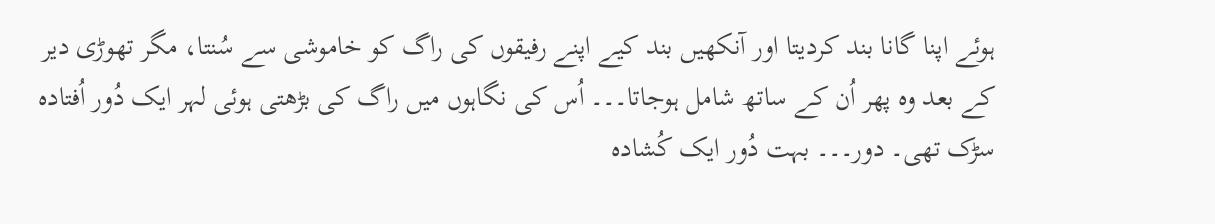ہوئے اپنا گانا بند کردیتا اور آنکھیں بند کیے اپنے رفیقوں کی راگ کو خاموشی سے سُنتا، مگر تھوڑی دیر کے بعد وہ پھر اُن کے ساتھ شامل ہوجاتا۔۔۔ اُس کی نگاہوں میں راگ کی بڑھتی ہوئی لہر ایک دُور اُفتادہ سڑک تھی۔ دور۔۔۔ بہت دُور ایک کُشادہ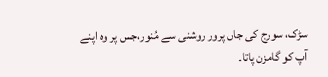سڑک، سورج کی جاں پرور روشنی سے مُنور،جس پر وہ اپنے آپ کو گامزن پاتا۔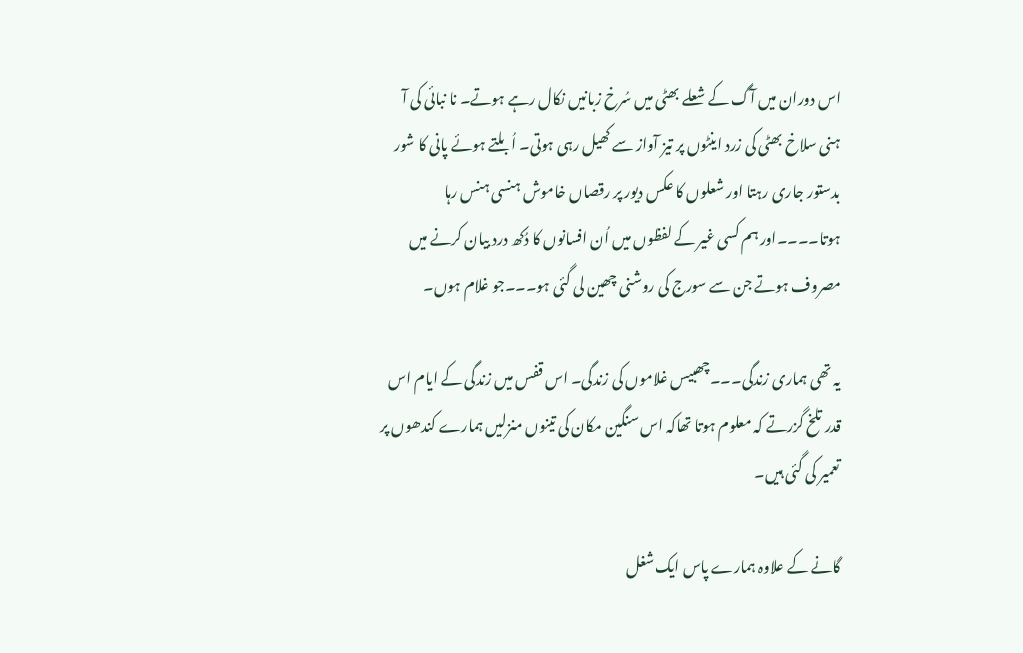اس دوران میں آگ کے شعلے بھٹی میں سُرخ زبانیں نکال رہے ہوتے۔ نا نبائی کی آ  ہنی سلاخ بھٹی کی زرد اینٹوں پر تیز آواز سے کھیل رہی ہوتی۔ اُبلتے ہوئے پانی کا شور بدستور جاری رہتا اور شعلوں کا عکس دیور پر رقصاں خاموش ہنسی ہنس رہا ہوتا۔۔۔۔اور ہم کسی غیر کے لفظوں میں اُن افسانوں کا دُکھ درد بیان کرنے میں مصروف ہوتے جن سے سورج کی روشنی چھین لی گئی ہو۔۔۔جو غلام ہوں۔

یہ تھی ہماری زندگی۔۔۔چھبیس غلاموں کی زندگی۔ اس قفس میں زندگی کے ایام اس قدر تلخ گزرتے کہ معلوم ہوتا تھاکہ اس سنگین مکان کی تینوں منزلیں ہمارے کندھوں پر تعمیر کی گئی ہیں۔

گانے کے علاوہ ہمارے پاس ایک شغل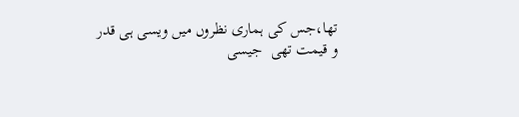تھا،جس کی ہماری نظروں میں ویسی ہی قدر و قیمت تھی  جیسی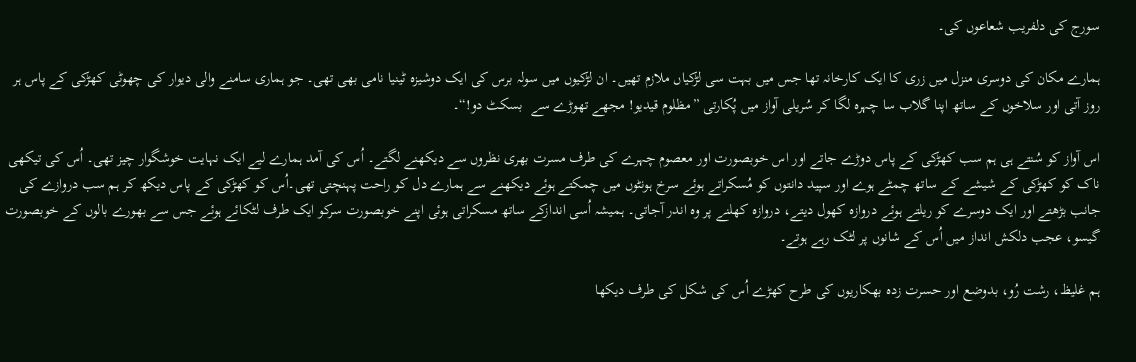سورج کی دلفریب شعاعوں کی۔

ہمارے مکان کی دوسری منزل میں زری کا ایک کارخانہ تھا جس میں بہت سی لڑکیاں ملازم تھیں۔ ان لڑکیوں میں سولہ برس کی ایک دوشیزہ ٹینیا نامی بھی تھی۔ جو ہماری سامنے والی دیوار کی چھوٹی کھڑکی کے پاس ہر روز آتی اور سلاخوں کے ساتھ اپنا گلاب سا چہرہ لگا کر سُریلی آواز میں پُکارتی ”مظلوم قیدیو! مجھے تھوڑے سے  بسکٹ دو!“۔

اس آواز کو سُنتے ہی ہم سب کھڑکی کے پاس دوڑے جاتے اور اس خوبصورت اور معصوم چہرے کی طرف مسرت بھری نظروں سے دیکھنے لگتے۔ اُس کی آمد ہمارے لیے ایک نہایت خوشگوار چیز تھی۔ اُس کی تیکھی ناک کو کھڑکی کے شیشے کے ساتھ چمٹے ہوے اور سپید دانتوں کو مُسکراتے ہوئے سرخ ہونٹوں میں چمکتے ہوئے دیکھنے سے ہمارے دل کو راحت پہنچتی تھی۔اُس کو کھڑکی کے پاس دیکھ کر ہم سب دروازے کی جانب بڑھتے اور ایک دوسرے کو ریلتے ہوئے دروازہ کھول دیتے، دروازہ کھلنے پر وہ اندر آجاتی۔ ہمیشہ اُسی اندازکے ساتھ مسکراتی ہوئی اپنے خوبصورت سرکو ایک طرف لٹکائے ہوئے جس سے بھورے بالوں کے خوبصورت گیسو، عجب دلکش انداز میں اُس کے شانوں پر لٹک رہے ہوتے۔

ہم غلیظ، رشت رُو، بدوضع اور حسرت زدہ بھکاریوں کی طرح کھڑے اُس کی شکل کی طرف دیکھا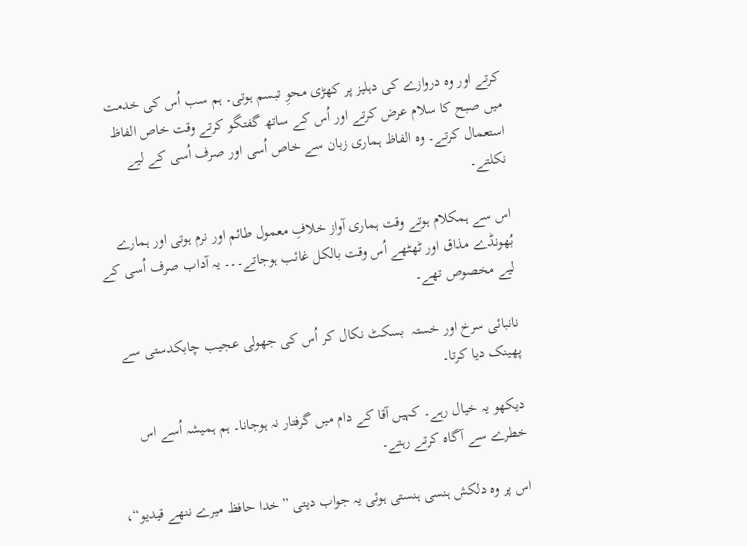کرتے اور وہ دروازے کی دہلیز پر کھڑی محوِ تبسم ہوتی۔ ہم سب اُس کی خدمت میں صبح کا سلام عرض کرتے اور اُس کے ساتھ گفتگو کرتے وقت خاص الفاظ استعمال کرتے۔ وہ الفاظ ہماری زبان سے خاص اُسی اور صرف اُسی کے لیے نکلتے۔

اس سے ہمکلام ہوتے وقت ہماری آواز خلافِ معمول طائم اور نرم ہوتی اور ہمارے بُھونڈے مذاق اور ٹھٹھے اُس وقت بالکل غائب ہوجاتے۔۔۔ یہ آداب صرف اُسی کے لیے مخصوص تھے۔

نانبائی سرخ اور خستہ  بسکٹ نکال کر اُس کی جھولی عجیب چابکدستی سے پھینک دیا کرتا۔

دیکھو یہ خیال رہے۔ کہیں آقا کے دام میں گرفتار نہ ہوجانا۔ ہم ہمیشہ اُسے اس خطرے سے آگاہ کرتے رہتے۔

اس پر وہ دلکش ہنسی ہنستی ہوئی یہ جواب دیتی ”خدا حافظ میرے ننھے قیدیو“،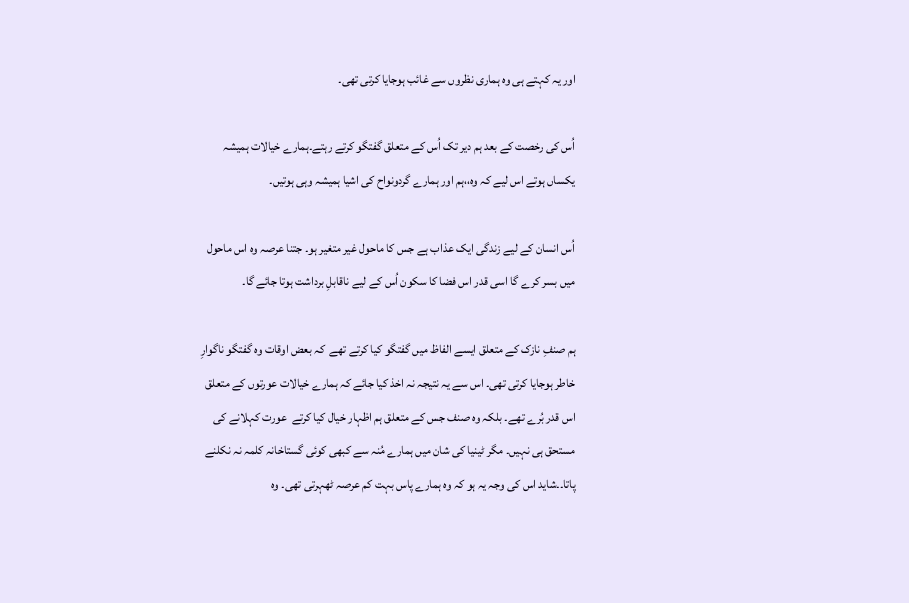اور یہ کہتے ہی وہ ہماری نظروں سے غائب ہوجایا کرتی تھی۔

اُس کی رخصت کے بعد ہم دیر تک اُس کے متعلق گفتگو کرتے رہتے۔ہمارے خیالات ہمیشہ یکساں ہوتے اس لیے کہ وہ،،ہم اور ہمارے گردونواح کی اشیا ہمیشہ وہی ہوتیں۔

اُس انسان کے لیے زندگی ایک عذاب ہے جس کا ماحول غیر متغیر ہو۔ جتنا عرصہ وہ اس ماحول میں بسر کرے گا اسی قدر اس فضا کا سکون اُس کے لیے ناقابلِ برداشت ہوتا جائے گا۔

ہم صنفِ نازک کے متعلق ایسے الفاظ میں گفتگو کیا کرتے تھے  کہ بعض اوقات وہ گفتگو ناگوارِ خاطر ہوجایا کرتی تھی۔ اس سے یہ نتیجہ نہ اخذ کیا جائے کہ ہمارے خیالات عورتوں کے متعلق اس قدر بُرے تھے۔ بلکہ وہ صنف جس کے متعلق ہم اظہار خیال کیا کرتے  عورت کہلانے کی مستحق ہی نہیں۔ مگر ٹینیا کی شان میں ہمارے مُنہ سے کبھی کوئی گستاخانہ کلمہ نہ نکلنے پاتا۔۔شاید اس کی وجہ یہ ہو کہ وہ ہمارے پاس بہت کم عرصہ ٹھہرتی تھی۔ وہ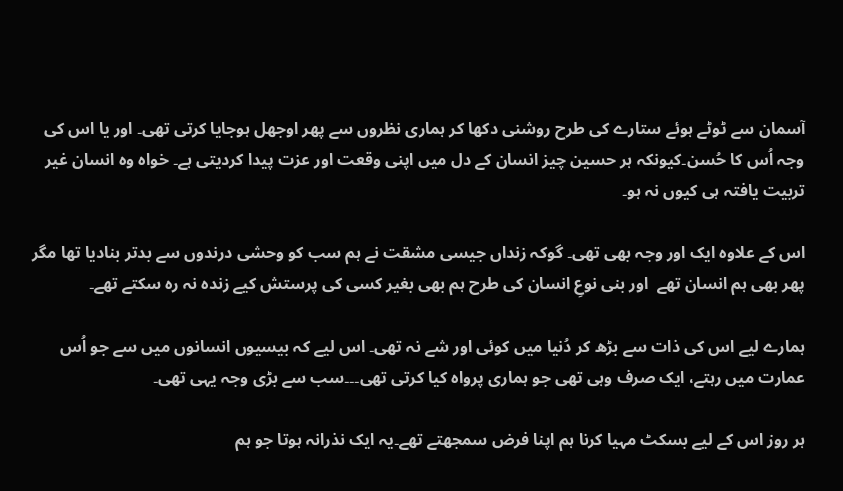آسمان سے ٹوٹے ہوئے ستارے کی طرح روشنی دکھا کر ہماری نظروں سے پھر اوجھل ہوجایا کرتی تھی۔ اور یا اس کی وجہ اُس کا حُسن۔کیونکہ ہر حسین چیز انسان کے دل میں اپنی وقعت اور عزت پیدا کردیتی ہے۔ خواہ وہ انسان غیر تربیت یافتہ ہی کیوں نہ ہو۔

اس کے علاوہ ایک اور وجہ بھی تھی۔ گوکہ زنداں جیسی مشقت نے ہم سب کو وحشی درندوں سے بدتر بنادیا تھا مگر پھر بھی ہم انسان تھے  اور بنی نوعِ انسان کی طرح ہم بھی بغیر کسی کی پرستش کیے زندہ نہ رہ سکتے تھے۔

ہمارے لیے اس کی ذات سے بڑھ کر دُنیا میں کوئی اور شے نہ تھی۔ اس لیے کہ بیسیوں انسانوں میں سے جو اُس عمارت میں رہتے، ایک صرف وہی تھی جو ہماری پرواہ کیا کرتی تھی۔۔۔سب سے بڑی وجہ یہی تھی۔

ہر روز اس کے لیے بسکٹ مہیا کرنا ہم اپنا فرض سمجھتے تھے۔یہ ایک نذرانہ ہوتا جو ہم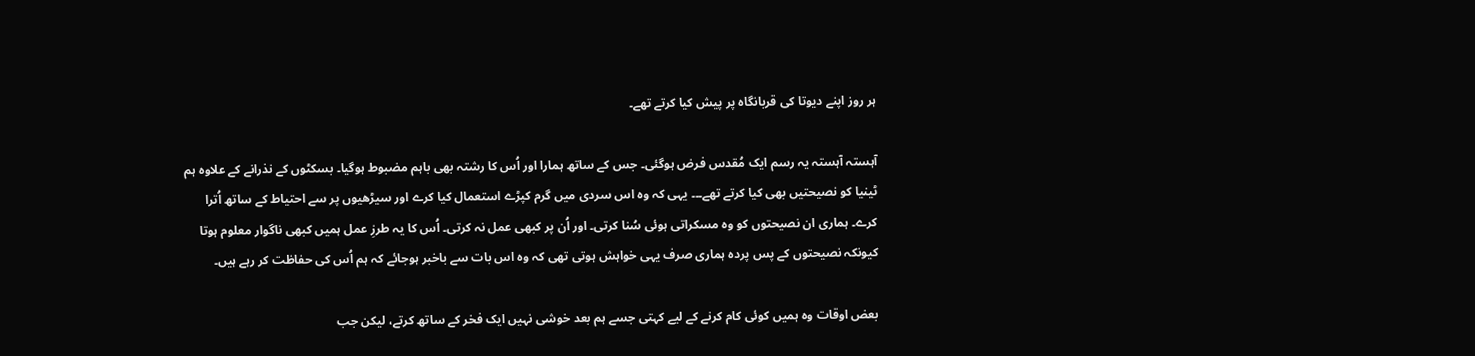ہر روز اپنے دیوتا کی قربانگاہ پر پیش کیا کرتے تھے۔

آہستہ آہستہ یہ رسم ایک مُقدس فرض ہوگئی۔ جس کے ساتھ ہمارا اور اُس کا رشتہ بھی باہم مضبوط ہوگیا۔ بسکٹوں کے نذرانے کے علاوہ ہم ٹینیا کو نصیحتیں بھی کیا کرتے تھے۔۔۔ یہی کہ وہ اس سردی میں گرم کپڑے استعمال کیا کرے اور سیڑھیوں پر سے احتیاط کے ساتھ اُترا کرے۔ ہماری ان نصیحتوں کو وہ مسکراتی ہوئی سُنا کرتی۔ اور اُن پر کبھی عمل نہ کرتی۔ اُس کا یہ طرزِ عمل ہمیں کبھی ناگوار معلوم ہوتا کیونکہ نصیحتوں کے پس پردہ ہماری صرف یہی خواہش ہوتی تھی کہ وہ اس بات سے باخبر ہوجائے کہ ہم اُس کی حفاظت کر رہے ہیں۔

بعض اوقات وہ ہمیں کوئی کام کرنے کے لیے کہتی جسے ہم بعد خوشی نہیں ایک فخر کے ساتھ کرتے، لیکن جب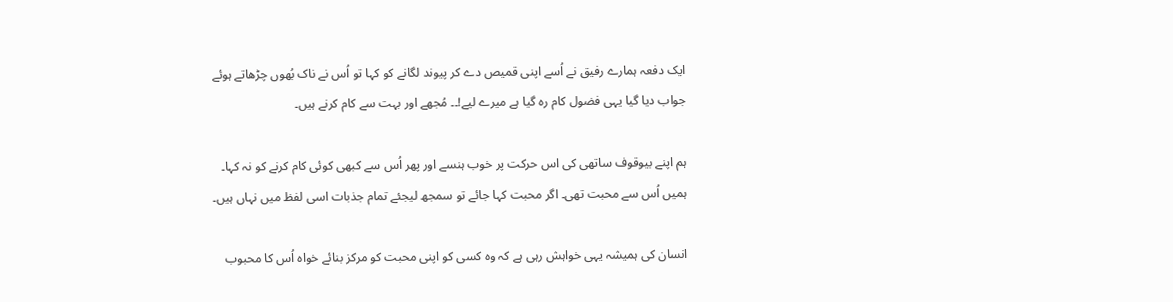ایک دفعہ ہمارے رفیق نے اُسے اپنی قمیص دے کر پیوند لگانے کو کہا تو اُس نے ناک بُھوں چڑھاتے ہوئے جواب دیا گیا یہی فضول کام رہ گیا ہے میرے لیے!۔۔ مُجھے اور بہت سے کام کرنے ہیں۔

ہم اپنے بیوقوف ساتھی کی اس حرکت پر خوب ہنسے اور پھر اُس سے کبھی کوئی کام کرنے کو نہ کہا۔ ہمیں اُس سے محبت تھی۔ اگر محبت کہا جائے تو سمجھ لیجئے تمام جذبات اسی لفظ میں نہاں ہیں۔

انسان کی ہمیشہ یہی خواہش رہی ہے کہ وہ کسی کو اپنی محبت کو مرکز بنائے خواہ اُس کا محبوب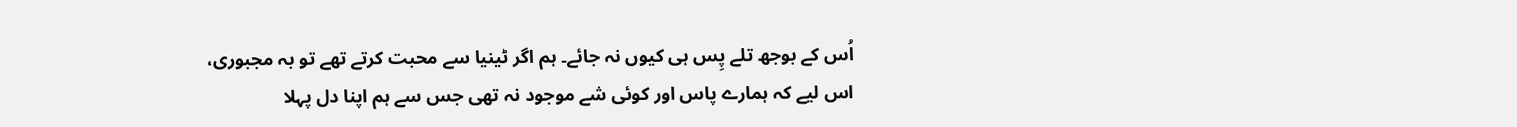اُس کے بوجھ تلے پِس ہی کیوں نہ جائے۔ ہم اگر ٹینیا سے محبت کرتے تھے تو بہ مجبوری، اس لیے کہ ہمارے پاس اور کوئی شے موجود نہ تھی جس سے ہم اپنا دل پہلا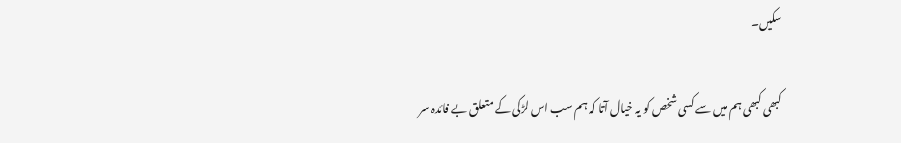سکیں۔

کبھی کبھی ہم میں سے کسی شخص کو یہ خیال آتا کہ ہم سب اس لڑکی کے متعلق بے فائدہ سر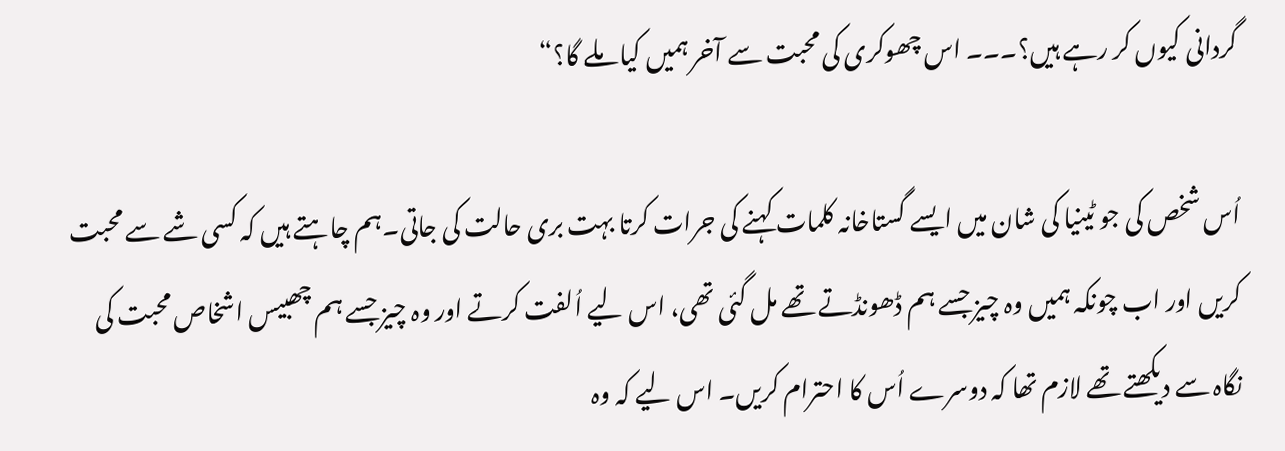گردانی کیوں کر رہے ہیں؟۔۔۔ اس چھوکری کی محبت سے آخر ہمیں کیا ملے گا؟“

اُس شخص کی جو ٹینیا کی شان میں ایسے گستاخانہ کلمات کہنے کی جرات کرتا بہت بری حالت کی جاتی۔ہم چاہتے ہیں کہ کسی شے سے محبت کریں اور اب چونکہ ہمیں وہ چیز جسے ہم ڈھونڈتے تھے مل گئی تھی، اس لیے اُلفت کرتے اور وہ چیز جسے ہم چھبیس اشخاص محبت کی نگاہ سے دیکھتے تھے لازم تھا کہ دوسرے اُس کا احترام کریں۔ اس لیے کہ وہ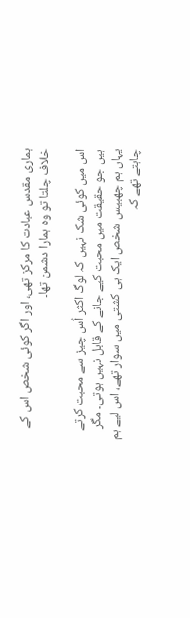ہماری مقدس عبادت کا مرکز تھی، اور اگر کوئی شخص اس کے خلاف چلتا تو وہ ہمارا دشمن تھا۔

اس میں کوئی شک نہیں کہ لوگ اکثر اُس چیز سے محبت کرتے ہیں جو حقیقت میں محبت کیے جانے کے قابل نہیں ہوتی۔ مگر یہاں ہم چھبیس شخص ایک ہی کشتی میں سوار تھے، اس لیے ہم چاہتے تھے کہ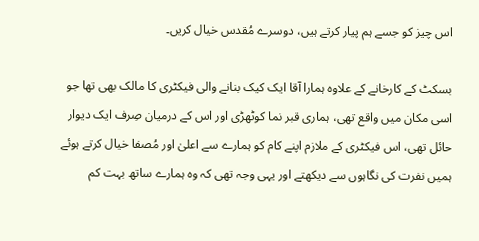اس چیز کو جسے ہم پیار کرتے ہیں، دوسرے مُقدس خیال کریں۔

بسکٹ کے کارخانے کے علاوہ ہمارا آقا ایک کیک بنانے والی فیکٹری کا مالک بھی تھا جو اسی مکان میں واقع تھی، ہماری قبر نما کوٹھڑی اور اس کے درمیان صِرف ایک دیوار حائل تھی، اس فیکٹری کے ملازم اپنے کام کو ہمارے سے اعلیٰ اور مُصفا خیال کرتے ہوئے ہمیں نفرت کی نگاہوں سے دیکھتے اور یہی وجہ تھی کہ وہ ہمارے ساتھ بہت کم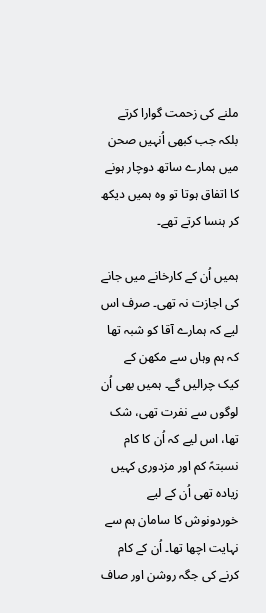ملنے کی زحمت گوارا کرتے بلکہ جب کبھی اُنہیں صحن میں ہمارے ساتھ دوچار ہونے کا اتفاق ہوتا تو وہ ہمیں دیکھ کر ہنسا کرتے تھے۔

ہمیں اُن کے کارخانے میں جانے کی اجازت نہ تھی۔ صرف اس لیے کہ ہمارے آقا کو شبہ تھا کہ ہم وہاں سے مکھن کے کیک چرالیں گے۔ ہمیں بھی اُن لوگوں سے نفرت تھی، شک تھا، اس لیے کہ اُن کا کام نسبتہً کم اور مزدوری کہیں زیادہ تھی اُن کے لیے خوردونوش کا سامان ہم سے نہایت اچھا تھا۔ اُن کے کام کرنے کی جگہ روشن اور صاف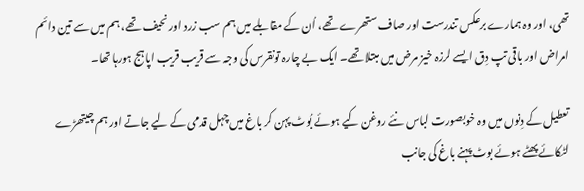تھی، اور وہ ہمارے برعکس تندرست اور صاف ستھرے تھے، اُن کے مقابلے میں ہم سب زرد اور نحیف تھے، ہم میں سے تین دائم امراض اور باقی تپ دِق ایسے لرزہ خیز مرض میں مبتلا تھے۔ ایک بے چارہ تونقرس کی وجہ سے قریب قریب اپاہج ہورہا تھا۔

تعطیل کے دِنوں میں وہ خوبصورت لباس نئے روغن کیے ہوئے بُوٹ پہن کر باغ میں چہل قدمی کے لیے جاتے اور ہم چیتھڑے لٹکائے پھٹے ہوئے بوٹ پہنے باغ کی جانب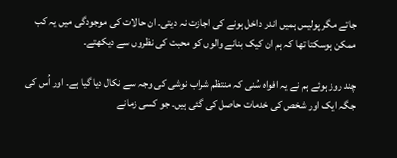جاتے مگر پولیس ہمیں اندر داخل ہونے کی اجازت نہ دیتی۔ ان حالات کی موجودگی میں یہ کب ممکن ہوسکتا تھا کہ ہم ان کیک بنانے والوں کو محبت کی نظروں سے دیکھتے۔

چند روز ہوئے ہم نے یہ افواہ سُنی کہ منتظم شراب نوشی کی وجہ سے نکال دیا گیا ہے۔ اور اُس کی جگہ ایک اور شخص کی خدمات حاصل کی گئی ہیں۔ جو کسی زمانے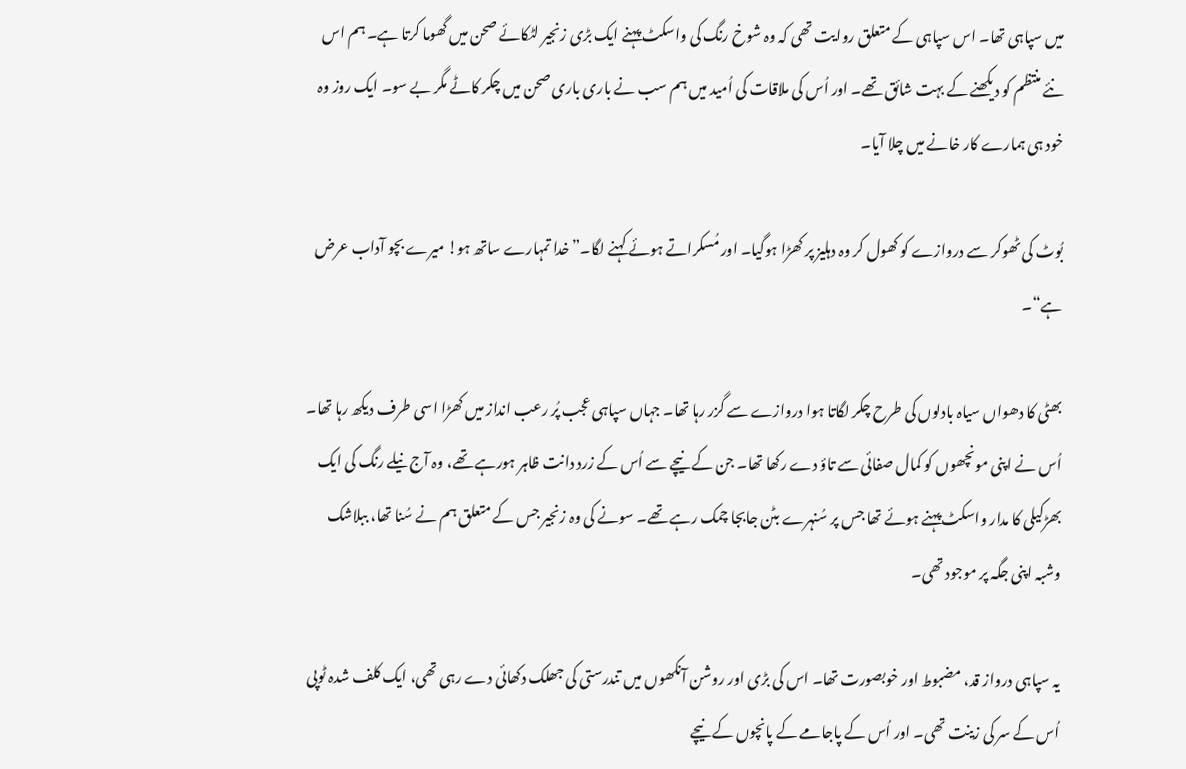میں سپاہی تھا۔ اس سپاہی کے متعلق روایت تھی کہ وہ شوخ رنگ کی واسکٹ پہنے ایک بڑی زنجیر لٹکائے صحن میں گھوما کرتا ہے۔ ہم اس نئے منتظم کو دیکھنے کے بہت شائق تھے۔ اور اُس کی ملاقات کی اُمید میں ہم سب نے باری باری صحن میں چکر کاٹے مگر بے سو۔ ایک روز وہ خود ہی ہمارے کار خانے میں چلا آیا۔

بُوٹ کی ٹھوکر سے دروازے کو کھول کر وہ دہلیز پر کھڑا ہوگیا۔ اور مُسکراتے ہوئے کہنے لگا۔”خدا تمہارے ساتھ ہو! میرے بچو آداب عرض ہے“۔

بھٹی کا دھواں سیاہ بادلوں کی طرح چکر لگاتا ہوا دروازے سے گزر رہا تھا۔ جہاں سپاہی عجب پُر رعب انداز میں کھڑا اسی طرف دیکھ رہا تھا۔ اُس نے اپنی مونچھوں کو کمال صفائی سے تاؤ دے رکھا تھا۔ جن کے نیچے سے اُس کے زرد دانت ظاہر ہورہے تھے، وہ آج نیلے رنگ کی ایک بھڑکیلی کا مدار واسکٹ پہنے ہوئے تھا جس پر سُنہرے بٹن جابجا چمک رہے تھے۔ سونے کی وہ زنجیر جس کے متعلق ہم نے سُنا تھا، ببلاشک وشبہ اپنی جگہ پر موجود تھی۔

یہ سپاہی درواز قد، مضبوط اور خوبصورت تھا۔ اس کی بڑی اور روشن آنکھوں میں تندرستی کی جھلک دکھائی دے رہی تھی، ایک کلف شدہ ٹوپی اُس کے سر کی زینت تھی۔ اور اُس کے پاجامے کے پانچوں کے نیچے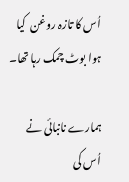اُس کا تازہ روغن  کیا ہوا بوٹ چمک رہا تھا۔

ہمارے نانبائی نے اُس کی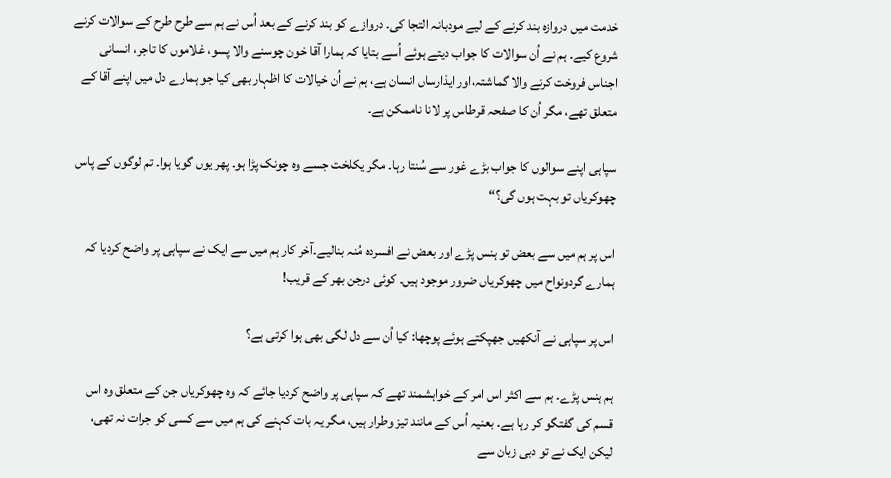خدمت میں دروازہ بند کرنے کے لیے مودبانہ التجا کی۔ دروازے کو بند کرنے کے بعد اُس نے ہم سے طرح طرح کے سوالات کرنے شروع کیے۔ ہم نے اُن سوالات کا جواب دیتے ہوئے اُسے بتایا کہ ہمارا آقا خون چوسنے والا پسو، غلاموں کا تاجر، انسانی اجناس فروخت کرنے والا گماشتہ،اور ایذارساں انسان ہے، ہم نے اُن خیالات کا اظہار بھی کیا جو ہمارے دل میں اپنے آقا کے متعلق تھے، مگر اُن کا صفحہ قرطاس پر لانا ناممکن ہے۔

سپاہی اپنے سوالوں کا جواب بڑے غور سے سُنتا رہا۔ مگر یکلخت جسے وہ چونک پڑا ہو۔ پھر یوں گویا ہوا۔ تم لوگوں کے پاس چھوکریاں تو بہت ہوں گی؟“

اس پر ہم میں سے بعض تو ہنس پڑے اور بعض نے افسردہ مُنہ بنالیے۔آخر کار ہم میں سے ایک نے سپاہی پر واضح کردیا کہ ہمارے گردونواح میں چھوکریاں ضرور موجود ہیں۔ کوئی درجن بھر کے قریب!

اس پر سپاہی نے آنکھیں جھپکتے ہوئے پوچھا: کیا اُن سے دل لگی بھی ہوا کرتی ہے؟

ہم ہنس پڑے۔ ہم سے اکثر اس امر کے خواہشمند تھے کہ سپاہی پر واضح کردیا جائے کہ وہ چھوکریاں جن کے متعلق وہ اس قسم کی گفتگو کر رہا ہے۔ بعنیہ اُس کے مانند تیز وطرار ہیں، مگر یہ بات کہنے کی ہم میں سے کسی کو جرات نہ تھی، لیکن ایک نے تو دبی زبان سے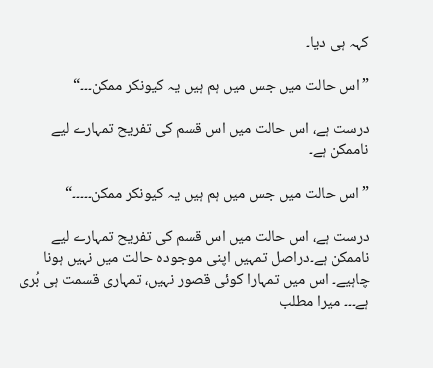کہہ ہی دیا۔

”اس حالت میں جس میں ہم ہیں یہ کیونکر ممکن۔۔۔“

درست ہے، اس حالت میں اس قسم کی تفریح تمہارے لیے ناممکن ہے۔

”اس حالت میں جس میں ہم ہیں یہ کیونکر ممکن۔۔۔۔۔“

درست ہے، اس حالت میں اس قسم کی تفریح تمہارے لیے ناممکن ہے۔دراصل تمہیں اپنی موجودہ حالت میں نہیں ہونا چاہیے۔ اس میں تمہارا کوئی قصور نہیں، تمہاری قسمت ہی بُری ہے۔۔۔ میرا مطلب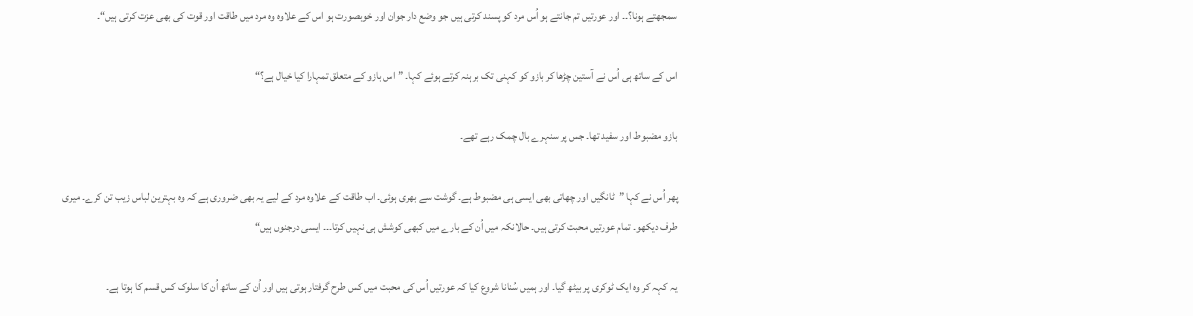سمجھتے ہونا؟۔۔ اور عورتیں تم جانتے ہو اُس مرد کو پسند کرتی ہیں جو وضع دار جوان اور خوبصورت ہو اس کے علاوہ وہ مرد میں طاقت اور قوت کی بھی عزت کرتی ہیں“۔

اس کے ساتھ ہی اُس نے آستین چڑھا کر بازو کو کہنی تک برہنہ کرتے ہوئے کہا۔ ”اس بازو کے متعلق تمہارا کیا خیال ہے؟“

بازو مضبوط اور سفید تھا۔ جس پر سنہرے بال چمک رہے تھے۔

پھر اُس نے کہا ”ٹانگیں اور چھاتی بھی ایسی ہی مضبوط ہے۔ گوشت سے بھری ہوئی۔ اب طاقت کے علاوہ مرد کے لیے یہ بھی ضروری ہے کہ وہ بہترین لباس زیب تن کرے۔ میری طرف دیکھو۔ تمام عورتیں محبت کرتی ہیں۔ حالانکہ میں اُن کے بارے میں کبھی کوشش ہی نہیں کرتا۔۔۔ ایسی درجنوں ہیں“

یہ کہہ کر وہ ایک ٹوکری پر بیٹھ گیا۔ اور ہمیں سُنانا شروع کیا کہ عورتیں اُس کی محبت میں کس طرح گرفتار ہوتی ہیں اور اُن کے ساتھ اُن کا سلوک کس قسم کا ہوتا ہے۔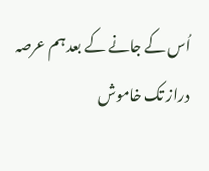اُس کے جانے کے بعد ہم عرصہ دراز تک خاموش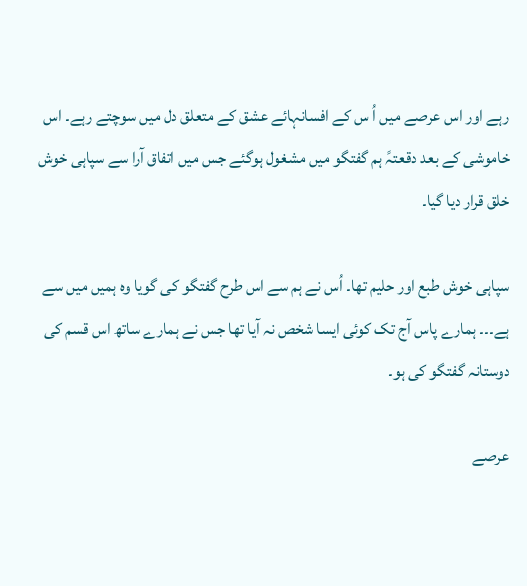رہے اور اس عرصے میں اُ س کے افسانہائے عشق کے متعلق دل میں سوچتے رہے۔ اس خاموشی کے بعد دقعتہً ہم گفتگو میں مشغول ہوگئے جس میں اتفاق آرا سے سپاہی خوش خلق قرار دیا گیا۔

سپاہی خوش طبع اور حلیم تھا۔ اُس نے ہم سے اس طرح گفتگو کی گویا وہ ہمیں میں سے ہے۔۔۔ ہمارے پاس آج تک کوئی ایسا شخص نہ آیا تھا جس نے ہمارے ساتھ اس قسم کی دوستانہ گفتگو کی ہو۔

عرصے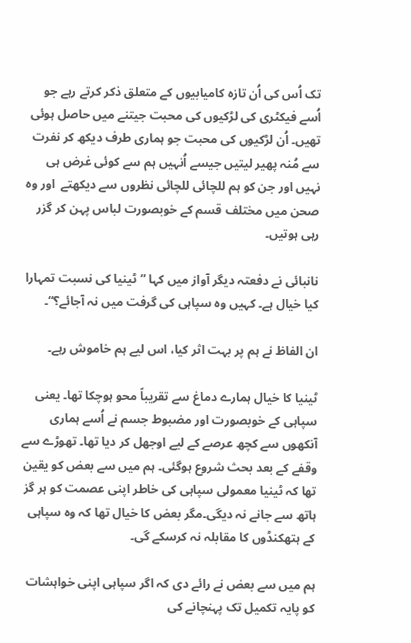تک اُس کی اُن تازہ کامیابیوں کے متعلق ذکر کرتے رہے جو اُسے فیکٹری کی لڑکیوں کی محبت جیتنے میں حاصل ہوئی تھیں۔ اُن لڑکیوں کی محبت جو ہماری طرف دیکھ کر نفرت سے مُنہ پھیر لیتیں جیسے اُنہیں ہم سے کوئی غرض ہی نہیں اور جن کو ہم للچائی للچائی نظروں سے دیکھتے  اور وہ صحن میں مختلف قسم کے خوبصورت لباس پہن کر گزر رہی ہوتیں۔

نانبائی نے دفعتہ دیگر آواز میں کہا ”ٹینیا کی نسبت تمہارا کیا خیال ہے۔ کہیں وہ سپاہی کی گرفت میں نہ آجائے؟“۔

ان الفاظ نے ہم پر بہت اثر کیا، اس لیے ہم خاموش رہے۔

ٹینیا کا خیال ہمارے دماغ سے تقریباً محو ہوچکا تھا۔ یعنی سپاہی کے خوبصورت اور مضبوط جسم نے اُسے ہماری آنکھوں سے کچھ عرصے کے لیے اوجھل کر دیا تھا۔ تھوڑے سے وقفے کے بعد بحث شروع ہوگئی۔ ہم میں سے بعض کو یقین تھا کہ ٹینیا معمولی سپاہی کی خاطر اپنی عصمت کو ہر گز ہاتھ سے جانے نہ دیگی۔مگر بعض کا خیال تھا کہ وہ سپاہی کے ہتھکنڈوں کا مقابلہ نہ کرسکے گی۔

ہم میں سے بعض نے رائے دی کہ اگر سپاہی اپنی خواہشات کو پایہ تکمیل تک پہنچانے کی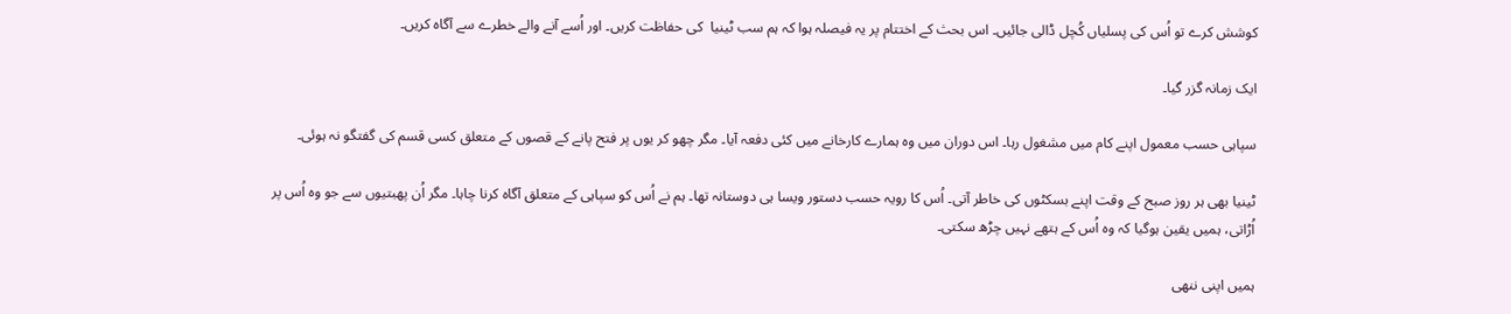کوشش کرے تو اُس کی پسلیاں کُچل ڈالی جائیں۔ اس بحث کے اختتام پر یہ فیصلہ ہوا کہ ہم سب ٹینیا  کی حفاظت کریں۔ اور اُسے آنے والے خطرے سے آگاہ کریں۔

ایک زمانہ گزر گیا۔

سپاہی حسب معمول اپنے کام میں مشغول رہا۔ اس دوران میں وہ ہمارے کارخانے میں کئی دفعہ آیا۔ مگر چھو کر یوں پر فتح پانے کے قصوں کے متعلق کسی قسم کی گفتگو نہ ہوئی۔

ٹینیا بھی ہر روز صبح کے وقت اپنے بسکٹوں کی خاطر آتی۔ اُس کا رویہ حسب دستور ویسا ہی دوستانہ تھا۔ ہم نے اُس کو سپاہی کے متعلق آگاہ کرنا چاہا۔ مگر اُن پھبتیوں سے جو وہ اُس پر اُڑاتی، ہمیں یقین ہوگیا کہ وہ اُس کے ہتھے نہیں چڑھ سکتی۔

ہمیں اپنی ننھی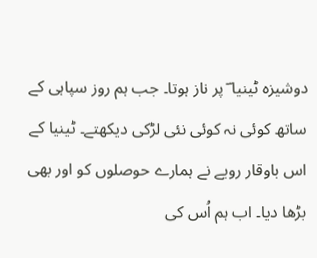دوشیزہ ٹینیا ؔ پر ناز ہوتا۔ جب ہم روز سپاہی کے ساتھ کوئی نہ کوئی نئی لڑکی دیکھتے۔ ٹینیا کے اس باوقار رویے نے ہمارے حوصلوں کو اور بھی بڑھا دیا۔ اب ہم اُس کی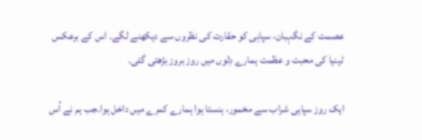عصمت کے نگہبان، سپاہی کو حقارت کی نظروں سے دیکھنے لگے۔ اس کے برعکس ٹینیا کی محبت و عظمت ہمارے دِلوں میں روز بروز بڑھتی گئی۔

ایک روز سپاہی شراب سے مخمور، ہنستا ہوا ہمارے کمرے میں داخل ہوا۔جب ہم نے اُس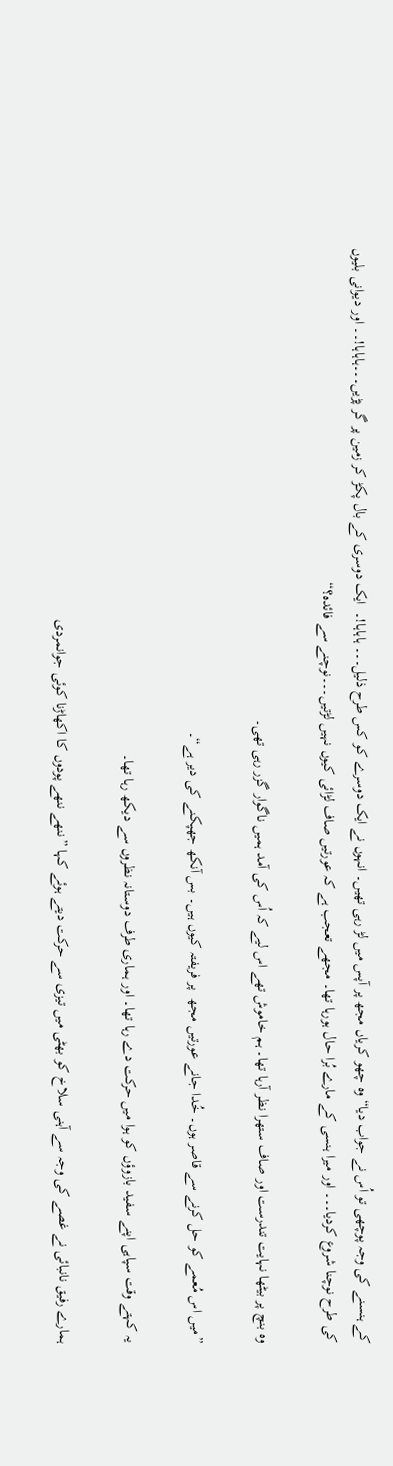کے ہنسنے کی وجہ پوچھی تو اُس نے جواب دیا“ وہ چھو کریاں مجھ پر آپس میں لڑ رہی تھیں۔ انہوں نے ایک دوسرے کو کس طرح ذلیل۔۔۔ ہاہاہا!۔  ایک دوسری کے بال پکڑ کر زمین پر گر پڑیں۔۔۔ہاہاہا!۔۔ اور دیوانی بلیوں کی طرح نوچنا شروع کردیا۔۔۔ اور میرا ہنسی کے مارے بُرا حال ہورہا تھا۔ مجھے تعجب ہے کہ عورتیں صاف لڑائی کیوں نہیں لڑتیں۔۔۔نوچنے سے فائدہ؟“

وہ بنچ پر بیٹھا نہایت تندرست اور صاف ستھرا نظر آرہا تھا۔ ہم خاموش تھے اس لیے کہ اُس کی آمد ہمیں ناگوار گزر رہی تھی۔

”میں اس مُعمے کو حل کرنے سے قاصر ہوں۔ خُدا جانے عورتیں مجھ  پر فریفتہ کیوں ہیں۔ بس آنکھ جھپکنے کی دیر ہے“۔

یہ کہتے وقت سپاہی اپنے سفید بازوؤں کو ہوا میں حرکت دے رہا تھا۔ اور ہماری طرف دوستانہ نظروں سے دیکھ رہا تھا۔

ہمارے رفیق نانبائی نے غصے کی وجہ سے آہنی سلاخ کو بھٹی میں تیزی سے حرکت دیتے ہوئے کہا ”ننھے ننھے پودوں کا اکھاڑنا کوئی جوانمردی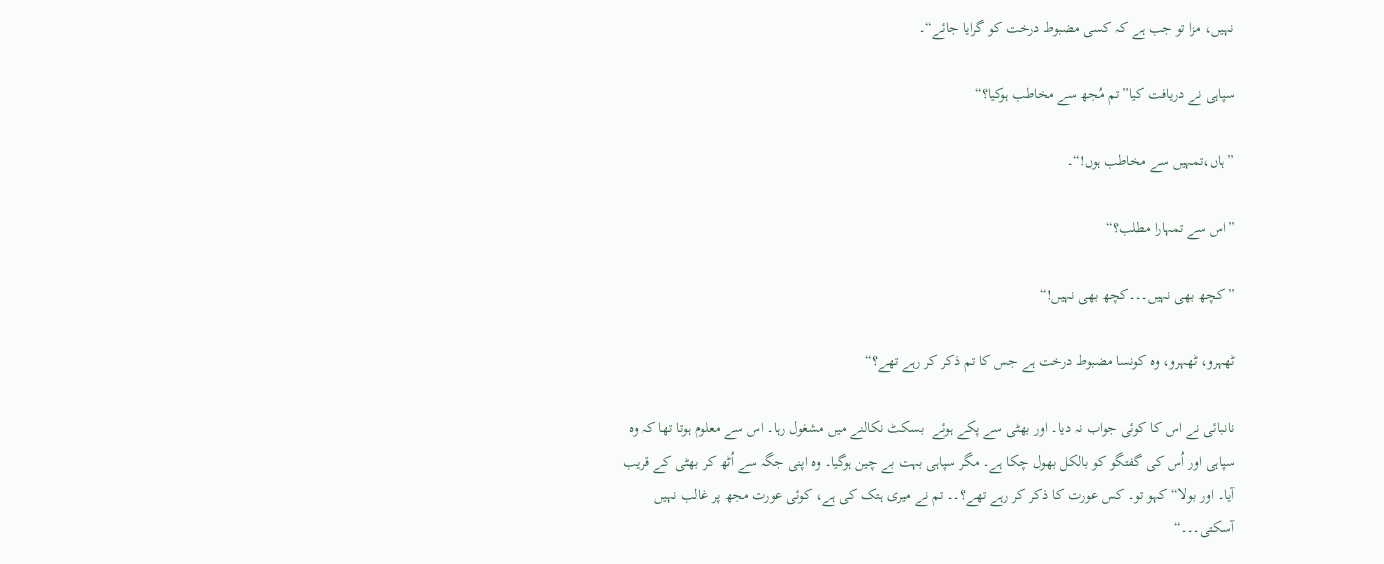نہیں، مزا تو جب ہے کہ کسی مضبوط درخت کو گرایا جائے“۔

سپاہی نے دریافت کیا”تم مُجھ سے مخاطب ہوکیا؟“

”ہاں،تمہیں سے مخاطب ہوں!“۔

”اس سے تمہارا مطلب؟“

”کچھ بھی نہیں۔۔۔کچھ بھی نہیں!“

ٹھہرو، ٹھہرو، وہ کونسا مضبوط درخت ہے جس کا تم ذکر کر رہے تھے؟“

نانبائی نے اس کا کوئی جواب نہ دیا۔ اور بھٹی سے پکے ہوئے  بسکٹ نکالنے میں مشغول رہا۔ اس سے معلوم ہوتا تھا کہ وہ سپاہی اور اُس کی گفتگو کو بالکل بھول چکا ہے۔ مگر سپاہی بہت بے چین ہوگیا۔ وہ اپنی جگہ سے اُٹھ کر بھٹی کے قریب آیا۔ اور بولا“ کہو تو۔ کس عورت کا ذکر کر رہے تھے؟۔۔ تم نے میری ہتک کی ہے، کوئی عورت مجھ پر غالب نہیں آسکتی۔۔۔“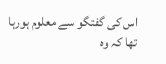اس کی گفتگو سے معلوم ہورہا تھا کہ وہ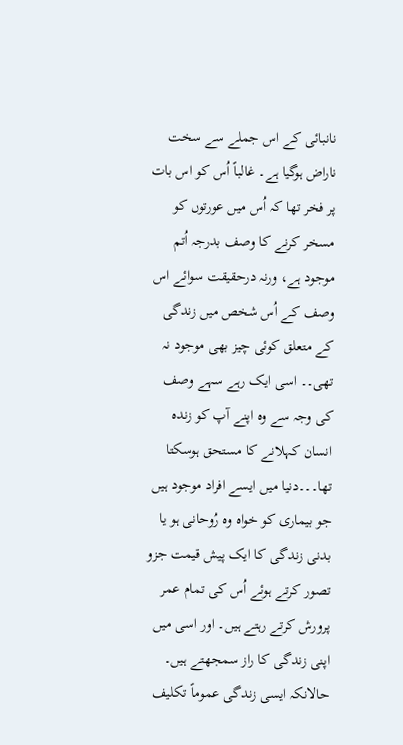نانبائی کے اس جملے سے سخت ناراض ہوگیا ہے۔ غالباً اُس کو اس بات پر فخر تھا کہ اُس میں عورتوں کو مسخر کرنے کا وصف بدرجہ اُتم موجود ہے، ورنہ درحقیقت سوائے اس وصف کے اُس شخص میں زندگی کے متعلق کوئی چیز بھی موجود نہ تھی۔۔ اسی ایک رہے سہے وصف کی وجہ سے وہ اپنے آپ کو زندہ انسان کہلانے کا مستحق ہوسکتا تھا۔۔۔دنیا میں ایسے افراد موجود ہیں جو بیماری کو خواہ وہ رُوحانی ہو یا بدنی زندگی کا ایک پیش قیمت جزو تصور کرتے ہوئے اُس کی تمام عمر پرورش کرتے رہتے ہیں۔ اور اسی میں اپنی زندگی کا راز سمجھتے ہیں۔ حالانکہ ایسی زندگی عموماً تکلیف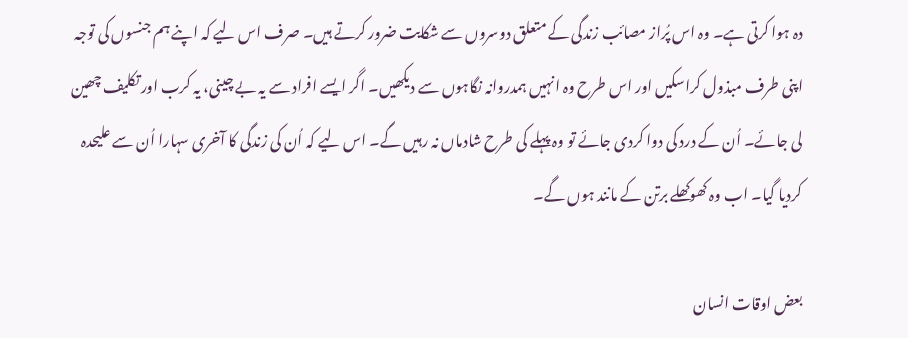دہ ہوا کرتی ہے۔ وہ اس پُراز مصائب زندگی کے متعلق دوسروں سے شکایت ضرور کرتے ہیں۔ صرف اس لیے کہ اپنے ہم جنسوں کی توجہ اپنی طرف مبذول کراسکیں اور اس طرح وہ انہیں ہمدروانہ نگاہوں سے دیکھیں۔ اگر ایسے افراد سے یہ بے چینی، یہ کرب اور تکلیف چھین لی جائے۔ اُن کے درد کی دوا کردی جائے تو وہ پہلے کی طرح شادماں نہ رہیں گے۔ اس لیے کہ اُن کی زندگی کا آخری سہارا اُن سے علیحدہ کردیا گیا۔ اب وہ کھوکھلے برتن کے مانند ہوں گے۔

بعض اوقات انسان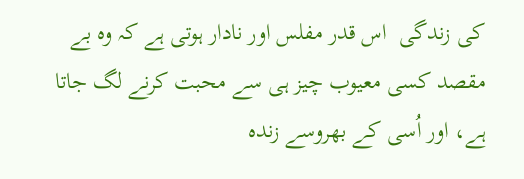کی زندگی  اس قدر مفلس اور نادار ہوتی ہے کہ وہ بے مقصد کسی معیوب چیز ہی سے محبت کرنے لگ جاتا ہے، اور اُسی کے بھروسے زندہ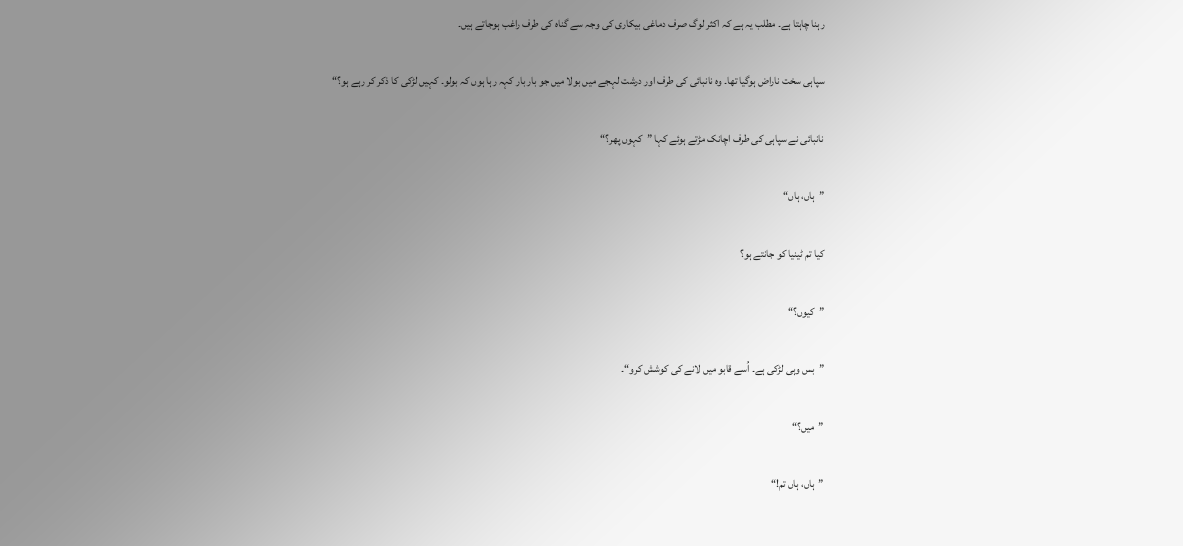رہنا چاہتا ہے۔ مطلب یہ ہے کہ اکثر لوگ صرف دماغی بیکاری کی وجہ سے گناہ کی طرف راغب ہوجاتے ہیں۔

سپاہی سخت ناراض ہوگیا تھا۔ وہ نانبائی کی طرف اور درشت لہجے میں بولا میں جو بار بار کہہ رہا ہوں کہ بولو۔ کہیں لڑکی کا ذکر کر رہے ہو؟“

نانبائی نے سپاہی کی طرف اچانک مڑتے ہوئے کہا ”کہوں پھر؟“

”ہاں، ہاں“

کیا تم ٹینیا کو جانتے ہو؟

”کیوں؟“

”بس وہی لڑکی ہے۔ اُسے قابو میں لانے کی کوشش کرو“۔

”میں؟“

”ہاں، ہاں تم!“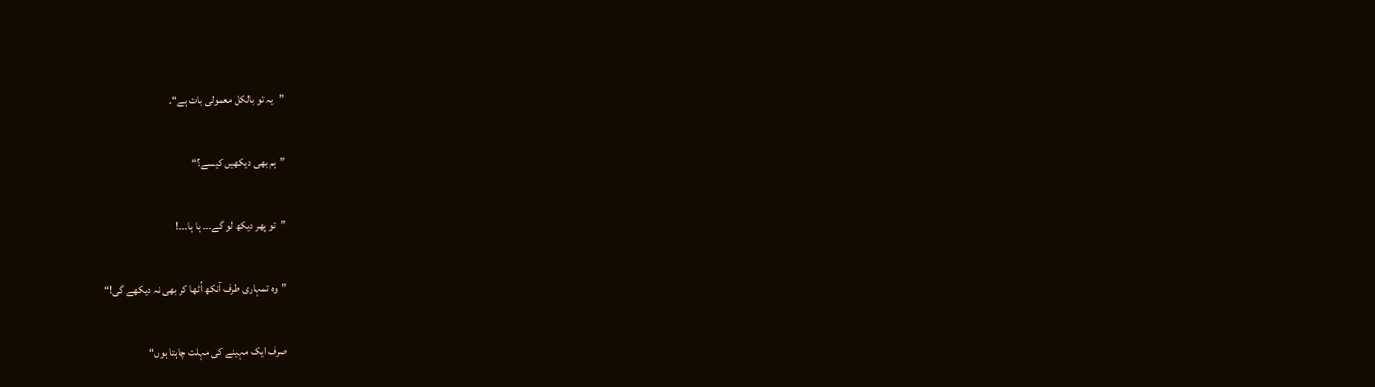”یہ تو بالکل معمولی بات ہے“۔

”ہم بھی دیکھیں کیسے؟“

”تو پھر دیکھ لو گے۔۔۔ ہا ہا۔۔۔!

”وہ تمہاری طرف آنکھ اُٹھا کر بھی نہ دیکھے گی!“

صرف ایک مہینے کی مہلت چاہتا ہوں“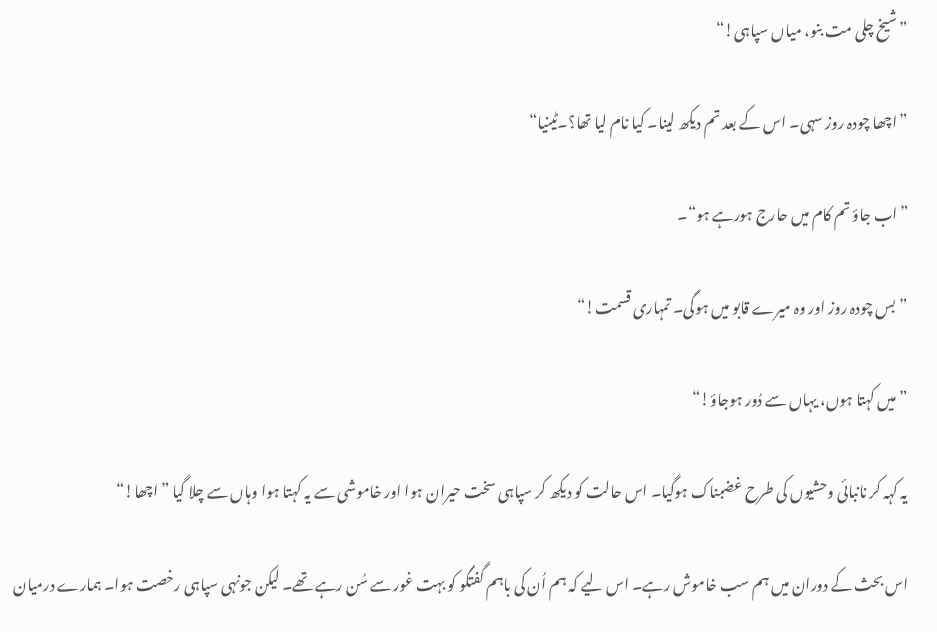”شیخ چلی مت بنو، میاں سپاہی!“

”اچھا چودہ روز سہی۔ اس کے بعد تم دیکھ لینا۔ کیا نام لیا تھا؟۔ٹینیا“

”اب جاؤ تم کام میں حارج ہورہے ہو“۔

”بس چودہ روز اور وہ میرے قابو میں ہوگی۔ تمہاری قسمت!“

”میں کہتا ہوں، یہاں سے دُور ہوجاؤ!“

یہ کہہ کر نانبائی وحشیوں کی طرح غضبناک ہوگیا۔ اس حالت کو دیکھ کر سپاہی سخت حیران ہوا اور خاموشی سے یہ کہتا ہوا وہاں سے چلا گیا ”اچھا!“

اس بحث کے دوران میں ہم سب خاموش رہے۔ اس لیے کہ ہم اُن کی باہم گفتگو کو بہت غور سے سُن رہے تھے۔ لیکن جونہی سپاہی رخصت ہوا۔ ہمارے درمیان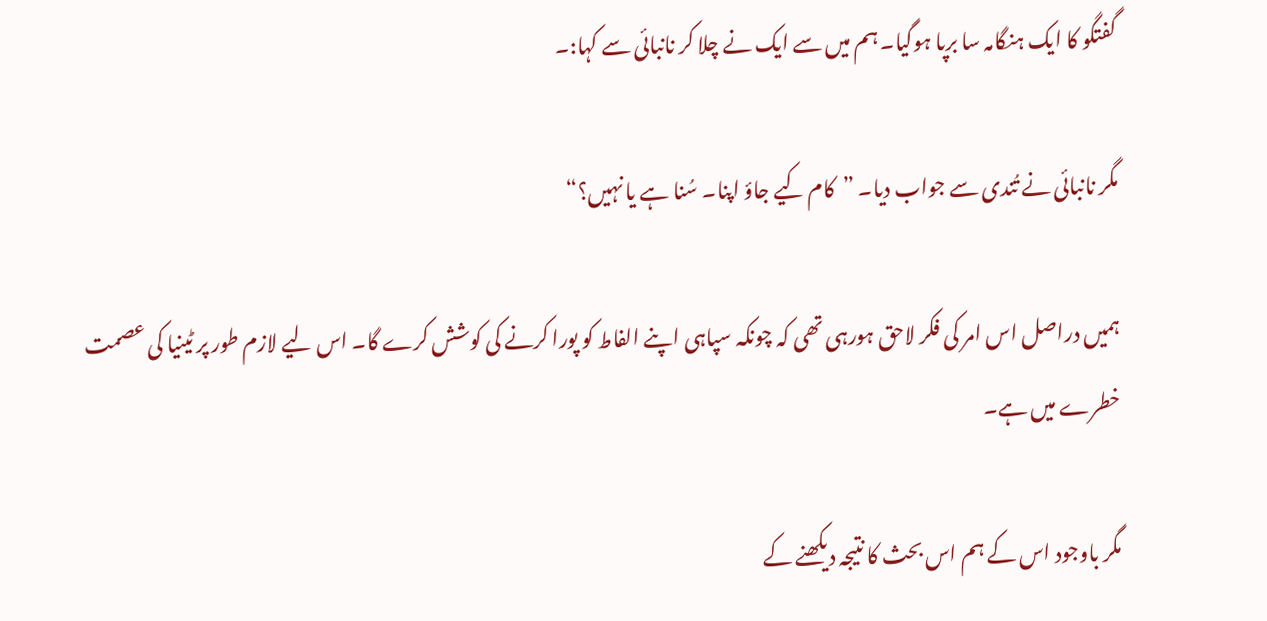گفتگو کا ایک ہنگامہ سا برپا ہوگیا۔ ہم میں سے ایک نے چلا کر نانبائی سے کہا:۔

مگر نانبائی نے تُندی سے جواب دیا۔ ”کام کیے جاؤ اپنا۔ سُنا ہے یا نہیں؟“

ہمیں دراصل اس امر کی فکر لاحق ہورہی تھی کہ چونکہ سپاہی اپنے الفاط کو پورا کرنے کی کوشش کرے گا۔ اس لیے لازم طور پر ٹینیا کی عصمت خطرے میں ہے۔

مگر باوجود اس کے ہم اس بحث کا نتیجہ دیکھنے کے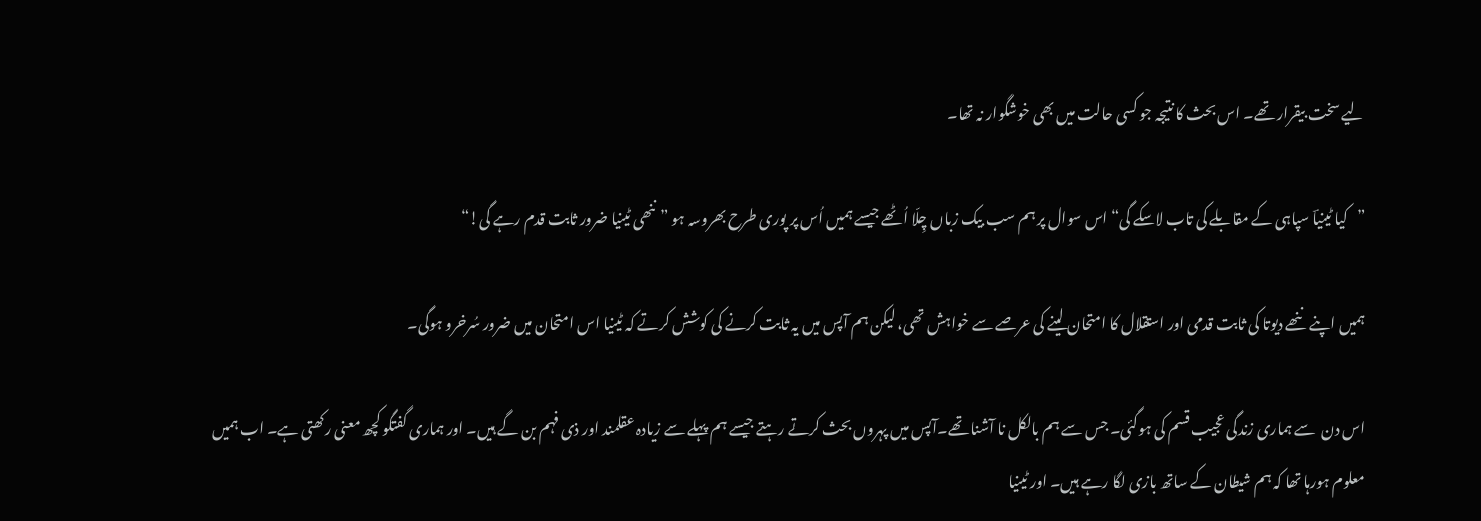لیے سخت بیقرار تھے۔ اس بحث کا نتیجہ جو کسی حالت میں بھی خوشگوار نہ تھا۔

”کیا ٹینیاؔ سپاہی کے مقابلے کی تاب لاسکے گی“ اس سوال پر ہم سب بیک زباں چِلّا اُٹھے جیسے ہمیں اُس پر پوری طرح بھروسہ ہو ”ننھی ٹینیا ضرور ثابت قدم رہے گی!“

ہمیں اپنے ننھے دیوتا کی ثابت قدمی اور استقلال کا امتحان لینے کی عرصے سے خواہش تھی، لیکن ہم آپس میں یہ ثابت کرنے کی کوشش کرتے کہ ٹینیا اس امتحان میں ضرور سُرخرو ہوگی۔

اس دن  سے ہماری زندگی عجیب قسم کی ہوگئی۔ جس سے ہم بالکل نا آشنا تھے۔آپس میں پہروں بحث کرتے رہتے جیسے ہم پہلے سے زیادہ عقلمند اور ذی فہم بن گے ہیں۔ اور ہماری گفتگو کچھ معنی رکھتی ہے۔ اب ہمیں معلوم ہورہا تھا کہ ہم شیطان کے ساتھ بازی لگا رہے ہیں۔ اور ٹینیا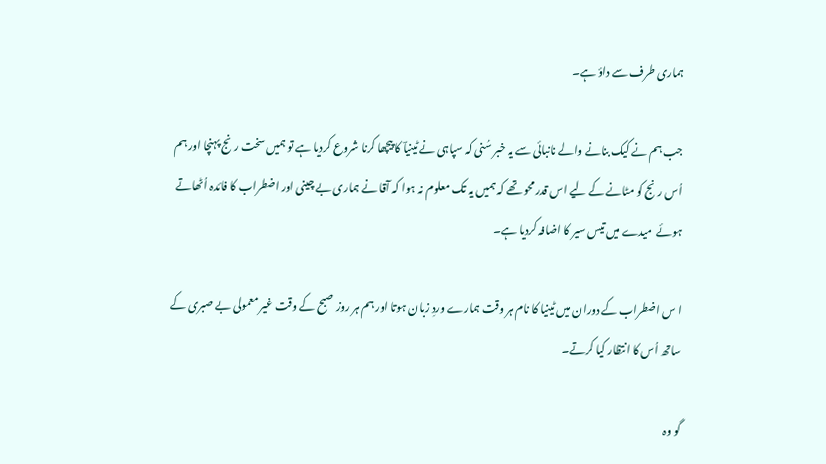ہماری طرف سے داؤ ہے۔

جب ہم نے کیک بنانے والے نانبائی سے یہ خبر سُنی کہ سپاہی نے ٹینیاؔ کا پیچھا کرنا شروع کردیا ہے تو ہمیں سخت رنج پہنچا اور ہم اُس رنج کو مٹانے کے لیے اس قدر محو تھے کہ ہمیں یہ تک معلوم نہ ہوا کہ آقا نے ہماری بے چینی اور اضطراب کا فائدہ اُٹھاتے ہوئے  میدے میں تیس سیر کا اضافہ کردیا ہے۔

ا س اضطراب کے دوران میں ٹینیا کا نام ہر وقت ہمارے وردِ زبان ہوتا اور ہم ہر روز صبح کے وقت غیر معمولی بے صبری کے ساتھ اُس کا انتظار کیا کرتے۔

گو وہ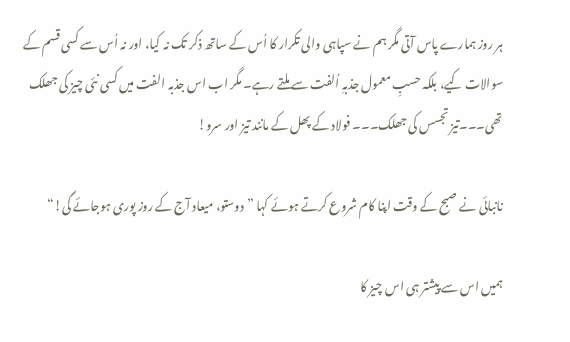ہر روز ہمارے پاس آتی مگر ہم نے سپاہی والی تکرار کا اُس کے ساتھ ذکر تک نہ کیا، اور نہ اُس سے کسی قسم کے سوالات کیے، بلکہ حسبِ معمول جذبہِ اُلفت سے ملتے رہے۔ مگر اب اس جذبہ الفت میں کسی نئی چیز کی جھلک تھی۔۔۔تیز تجسس کی جھلک۔۔۔ فولاد کے پھل کے مانند تیز اور سرو!

نانبائی نے صبح کے وقت اپنا کام شروع کرتے ہوئے کہا ”دوستو، میعاد آج کے روز پوری ہوجائے گی!“

ہمیں اس سے پیشتر ہی اس چیز کا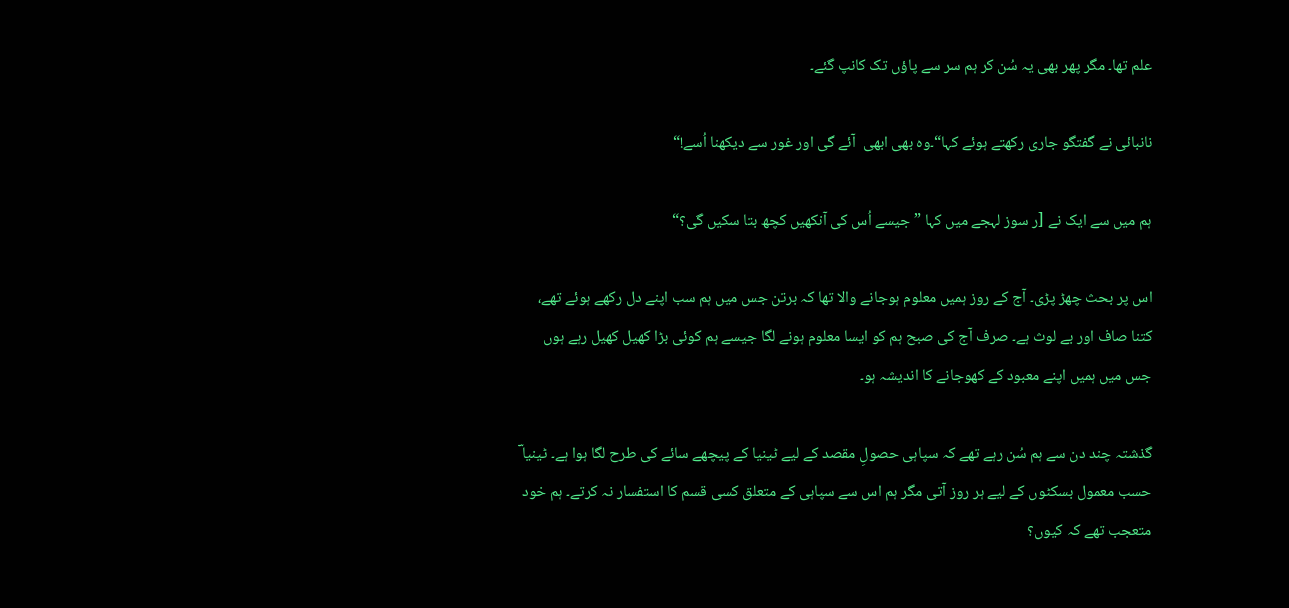علم تھا۔ مگر پھر بھی یہ سُن کر ہم سر سے پاؤں تک کانپ گئے۔

نانبائی نے گفتگو جاری رکھتے ہوئے کہا“۔وہ بھی ابھی  آئے گی اور غور سے دیکھنا اُسے!“

ہم میں سے ایک نے [ر سوز لہجے میں کہا ”جیسے اُس کی آنکھیں کچھ بتا سکیں گی؟“

اس پر بحث چھڑ پڑی۔ آج کے روز ہمیں معلوم ہوجانے والا تھا کہ برتن جس میں ہم سب اپنے دل رکھے ہوئے تھے، کتنا صاف اور بے لوث ہے۔ صرف آج کی صبح ہم کو ایسا معلوم ہونے لگا جیسے ہم کوئی بڑا کھیل کھیل رہے ہوں جس میں ہمیں اپنے معبود کے کھوجانے کا اندیشہ ہو۔

گذشتہ چند دن سے ہم سُن رہے تھے کہ سپاہی حصولِ مقصد کے لیے ٹینیا کے پیچھے سائے کی طرح لگا ہوا ہے۔ ٹینیا ؔ حسب معمول بسکٹوں کے لیے ہر روز آتی مگر ہم اس سے سپاہی کے متعلق کسی قسم کا استفسار نہ کرتے۔ ہم خود متعجب تھے کہ کیوں؟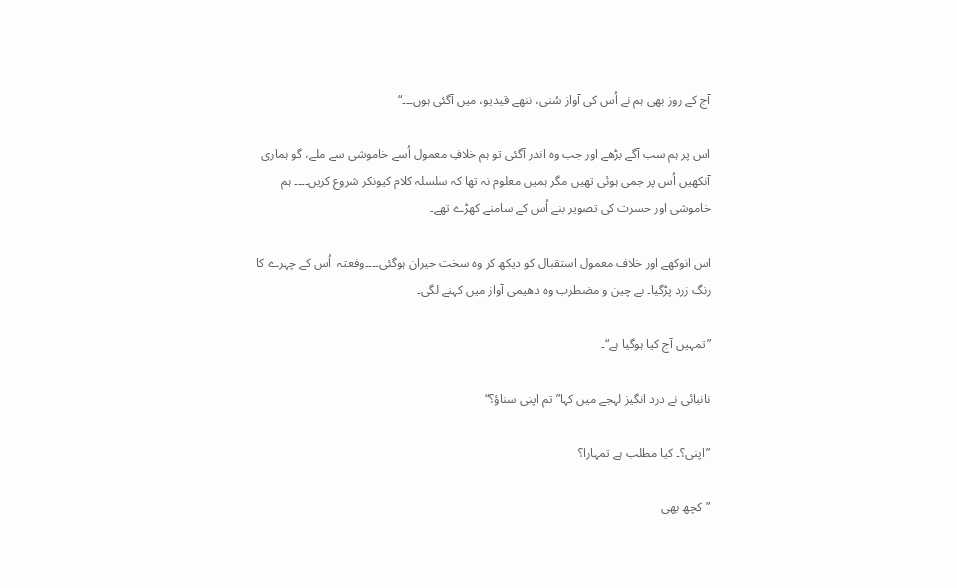آج کے روز بھی ہم نے اُس کی آواز سُنی، ننھے قیدیو، میں آگئی ہوں۔۔۔“

اس پر ہم سب آگے بڑھے اور جب وہ اندر آگئی تو ہم خلافِ معمول اُسے خاموشی سے ملے، گو ہماری آنکھیں اُس پر جمی ہوئی تھیں مگر ہمیں معلوم نہ تھا کہ سلسلہ کلام کیونکر شروع کریں۔۔۔۔ ہم خاموشی اور حسرت کی تصویر بنے اُس کے سامنے کھڑے تھے۔

اس انوکھے اور خلاف معمول استقبال کو دیکھ کر وہ سخت حیران ہوگئی۔۔۔۔وفعتہ  اُس کے چہرے کا رنگ زرد پڑگیا۔ بے چین و مضطرب وہ دھیمی آواز میں کہنے لگی۔

”تمہیں آج کیا ہوگیا ہے“۔

نانبائی نے درد انگیز لہجے میں کہا”تم اپنی سناؤ؟“

”اپنی؟۔ کیا مطلب ہے تمہارا؟

”کچھ بھی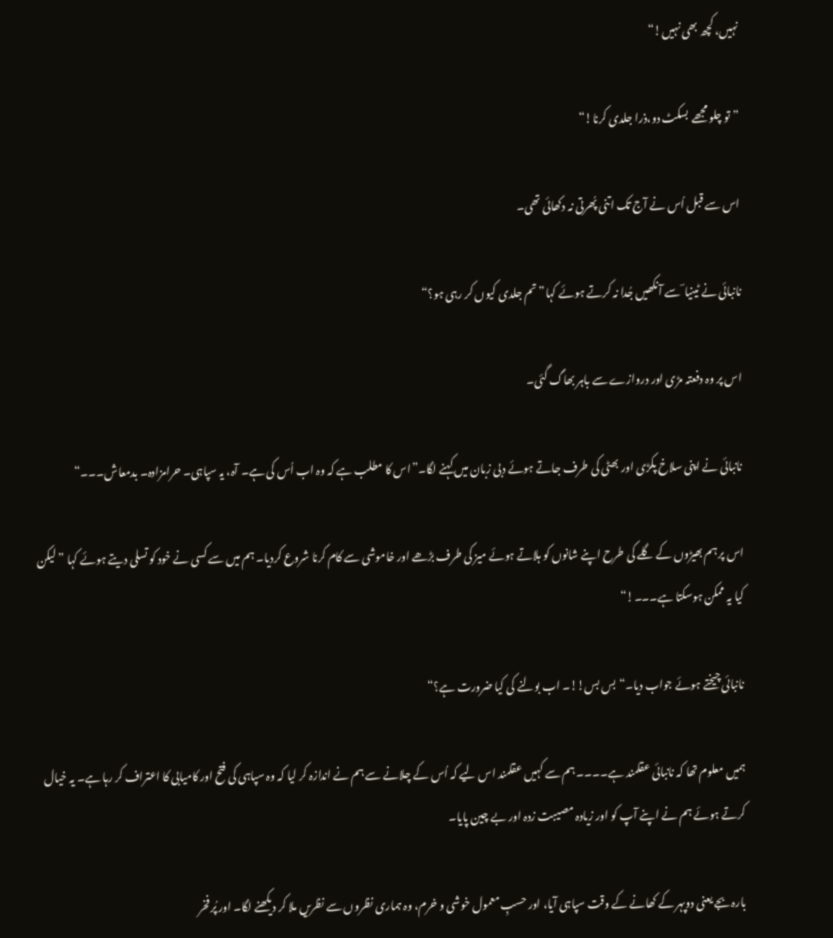نہیں، کچھ بھی نہیں!“

”تو چلو مجھے  بسکٹ دو،ذرا جلدی کرنا!“

اس سے قبل اُس نے آج تک اتنی پُھرتی نہ دکھائی تھی۔

نانبائی نے ٹینیا ؔ سے آنکھیں جُدا نہ کرتے ہوئے کہا”تم جلدی کیوں کر رہی ہو؟“

اس پر وہ دفعتہ مڑی اور دروازے سے باہر بھاگ گئی۔

نانبائی نے اپنی سلاخ پکڑی اور بھٹی کی طرف جاتے ہوئے دبی زبان میں کہنے لگا۔”اس کا مطلب ہے کہ وہ اب اُس کی ہے۔ آہ، یہ سپاہی۔ حرامزادہ۔ بدمعاش۔۔۔“

اس پر ہم بھیڑوں کے گلے کی طرح اپنے شانوں کو ہلاتے ہوئے میز کی طرف بڑھے اور خاموشی سے کام کرنا شروع کردیا۔ ہم میں سے کسی نے خود کو تسلی دیتے ہوئے کہا ”لیکن کیا یہ ممکن ہوسکتا ہے۔۔۔!“

نانبائی چیختے ہوئے جواب دیا۔“ بس بس!!۔ اب بولنے کی کیا ضرورت ہے؟“

ہمیں معلوم تھا کہ نانبائی عقلمند ہے۔۔۔۔ ہم سے کہیں عقلمند اس لیے کہ اُس کے چلانے سے ہم نے اندازہ کر لیا کہ وہ سپاہی کی فتح اور کامیابی کا اعتراف کر رہا ہے۔ یہ خیال کرتے ہوئے ہم نے اپنے آپ کو اور زیادہ مصیبت زدہ اور بے چین پایا۔

بارہ بجے یعنی دوپہر کے کھانے کے وقت سپاہی آیا، اور حسبِ معمول خوشی و خرم، وہ ہماری نظروں سے نظریں ملا کر دیکھنے لگا۔ اور پُر فخر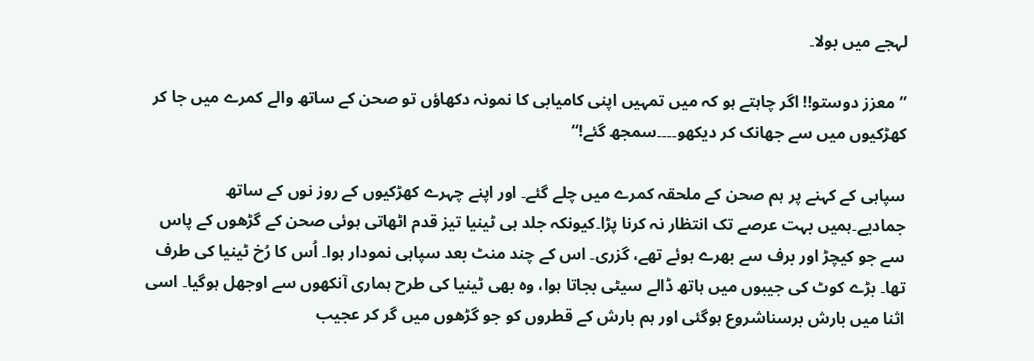لہجے میں بولا۔

”معزز دوستو!! اگر چاہتے ہو کہ میں تمہیں اپنی کامیابی کا نمونہ دکھاؤں تو صحن کے ساتھ والے کمرے میں جا کر کھڑکیوں میں سے جھانک کر دیکھو۔۔۔۔سمجھ گئے!“

سپاہی کے کہنے پر ہم صحن کے ملحقہ کمرے میں چلے گئے۔ اور اپنے چہرے کھڑکیوں کے روز نوں کے ساتھ جمادیے۔ہمیں بہت عرصے تک انتظار نہ کرنا پڑا۔کیونکہ جلد ہی ٹینیا تیز قدم اٹھاتی ہوئی صحن کے گڑھوں کے پاس سے جو کیچڑ اور برف سے بھرے ہوئے تھے، گزری۔ اس کے چند منٹ بعد سپاہی نمودار ہوا۔ اُس کا رُخ ٹینیا کی طرف تھا۔ بڑے کوٹ کی جیبوں میں ہاتھ ڈالے سیٹی بجاتا ہوا، وہ بھی ٹینیا کی طرح ہماری آنکھوں سے اوجھل ہوگیا۔ اسی اثنا میں بارش برسناشروع ہوگئی اور ہم بارش کے قطروں کو جو گڑھوں میں گر کر عجیب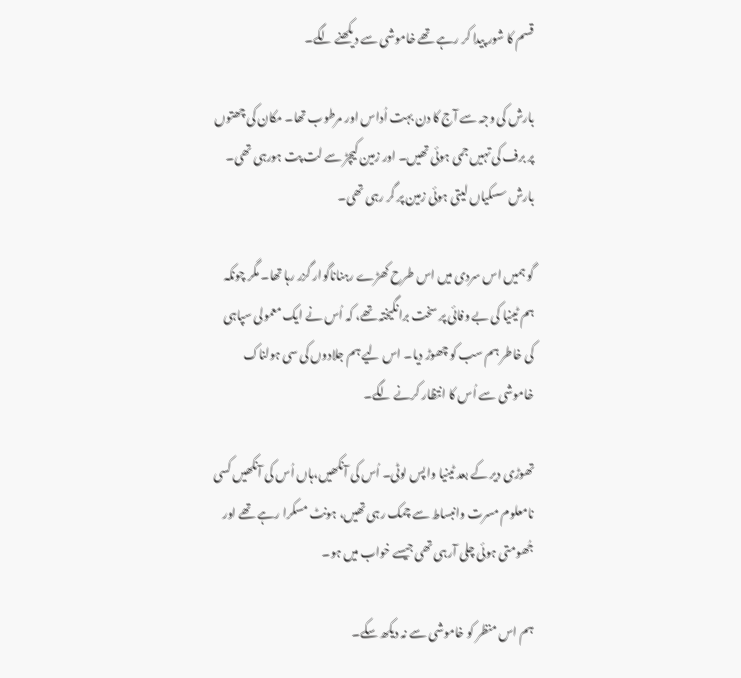قسم کا شور پیدا کر رہے تھے خاموشی سے دیکھنے لگے۔

بارش کی وجہ سے آج کا دن بہت اُداس اور مرطوب تھا۔ مکان کی چھتوں پر برف کی تہیں جمی ہوئی تھیں۔ اور زمین کیچڑ سے لت پت ہورہی تھی۔ بارش سسکیاں لیتی ہوئی زمین پر گر رہی تھی۔

گو ہمیں اس سردی میں اس طرح کھڑے رہناناگوار گزر رہا تھا۔ مگر چونکہ ہم ٹینیا کی بے وفائی پر سخت برانگیختہ تھے، کہ اُس نے ایک معمولی سپاہی کی خاطر ہم سب کو چھوڑ دیا۔ اس لیے ہم جلادوں کی سی ہولناک خاموشی سے اُس کا انتظار کرنے لگے۔

تھوڑی دیر کے بعد ٹینیا واپس لوٹی۔ اُس کی آنکھیں،ہاں اُس کی آنکھیں کسی نامعلوم مسرت وانبساط سے چمک رہی تھیں، ہونٹ مسکرا رہے تھے اور جُھومتی ہوئی چلی آرہی تھی جیسے خواب میں ہو۔

ہم اس منظر کو خاموشی سے نہ دیکھ سکے۔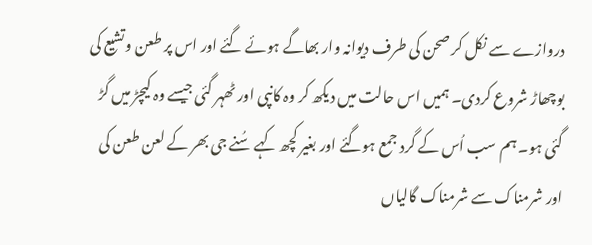دروازے سے نکل کر صحن کی طرف دیوانہ وار بھاگے ہوئے گئے اور اس پر طعن وتشیع کی بوچھاڑ شروع کردی۔ ہمیں اس حالت میں دیکھ کر وہ کانپی اور ٹھہر گئی جیسے وہ کیچڑ میں گڑ گئی ہو۔ ہم سب اُس کے گرد جمع ہوگئے اور بغیر کچھ کہے سُنے جی بھر کے لعن طعن کی اور شرمناک سے شرمناک گالیاں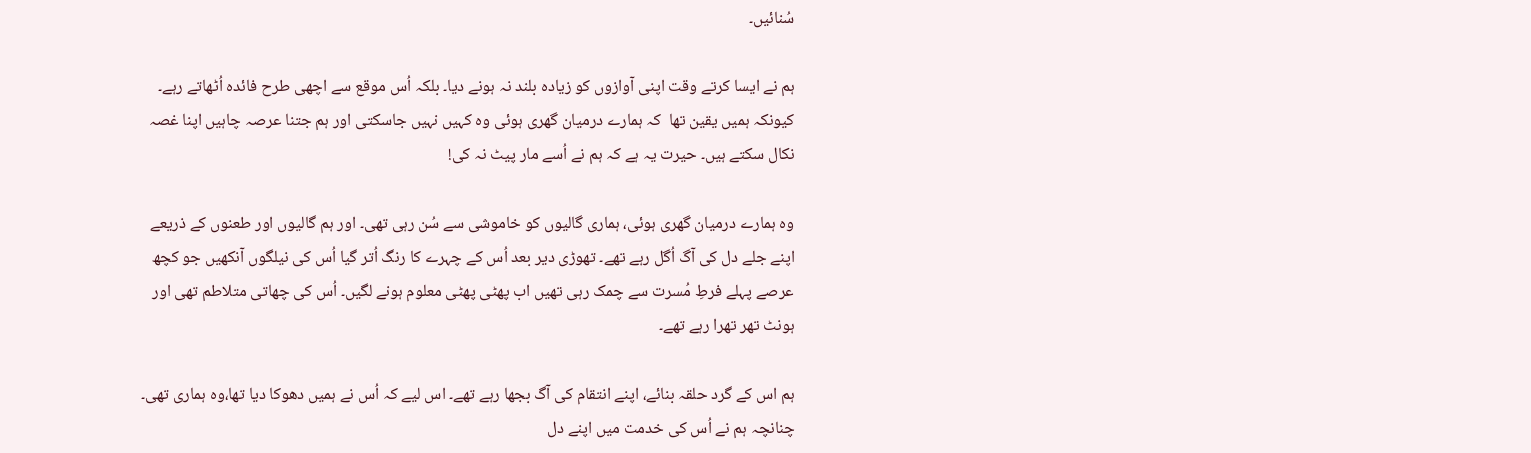سُنائیں۔

ہم نے ایسا کرتے وقت اپنی آوازوں کو زیادہ بلند نہ ہونے دیا۔ بلکہ اُس موقع سے اچھی طرح فائدہ اُٹھاتے رہے۔ کیونکہ ہمیں یقین تھا  کہ ہمارے درمیان گھری ہوئی وہ کہیں نہیں جاسکتی اور ہم جتنا عرصہ چاہیں اپنا غصہ نکال سکتے ہیں۔ حیرت یہ ہے کہ ہم نے اُسے مار پیٹ نہ کی!

وہ ہمارے درمیان گھری ہوئی، ہماری گالیوں کو خاموشی سے سُن رہی تھی۔ اور ہم گالیوں اور طعنوں کے ذریعے اپنے جلے دل کی آگ اُگل رہے تھے۔ تھوڑی دیر بعد اُس کے چہرے کا رنگ اُتر گیا اُس کی نیلگوں آنکھیں جو کچھ عرصے پہلے فرطِ مُسرت سے چمک رہی تھیں اب پھٹی پھٹی معلوم ہونے لگیں۔ اُس کی چھاتی متلاطم تھی اور ہونٹ تھر تھرا رہے تھے۔

ہم اس کے گرد حلقہ بنائے، اپنے انتقام کی آگ بجھا رہے تھے۔ اس لیے کہ اُس نے ہمیں دھوکا دیا تھا،وہ ہماری تھی۔ چنانچہ ہم نے اُس کی خدمت میں اپنے دل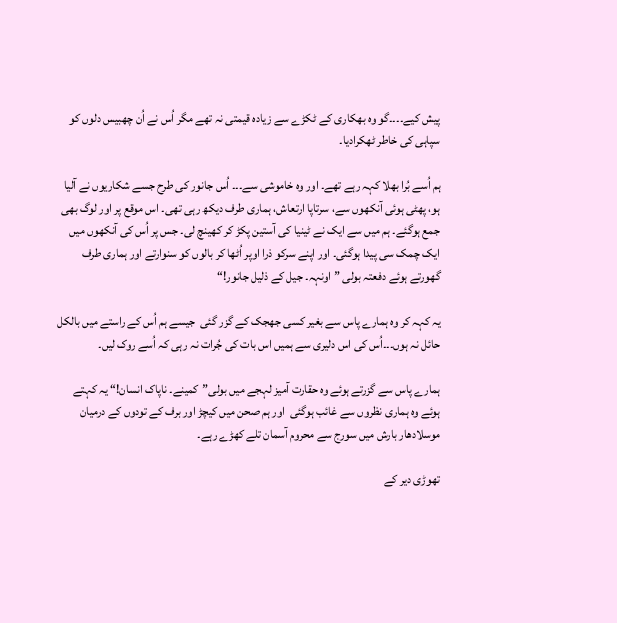پیش کیے۔۔۔۔گو وہ بھکاری کے ٹکڑے سے زیادہ قیمتی نہ تھے مگر اُس نے اُن چھبیس دلوں کو سپاہی کی خاطر ٹھکرادیا۔

ہم اُسے بُرا بھلا کہہ رہے تھے۔ اور وہ خاموشی سے۔۔۔ اُس جانور کی طرح جسے شکاریوں نے آلیا ہو، پھٹی ہوئی آنکھوں سے، سرتاپا ارتعاش، ہماری طرف دیکھ رہی تھی۔ اس موقع پر اور لوگ بھی جمع ہوگئے۔ ہم میں سے ایک نے ٹینیا کی آستین پکڑ کر کھینچ لی۔ جس پر اُس کی آنکھوں میں ایک چمک سی پیدا ہوگئی۔ اور اپنے سرکو ذرا اوپر اُٹھا کر بالوں کو سنوارتے اور ہماری طرف گھورتے ہوئے دفعتہ بولی ”اونہہ۔ جیل کے ذلیل جانور!“

یہ کہہ کر وہ ہمارے پاس سے بغیر کسی جھجک کے گزر گئی  جیسے ہم اُس کے راستے میں بالکل حائل نہ ہوں۔۔۔اُس کی اس دلیری سے ہمیں اس بات کی جُرات نہ رہی کہ اُسے روک لیں۔

ہمارے پاس سے گزرتے ہوئے وہ حقارت آمیز لہجے میں بولی”کمینے۔ ناپاک انسان!“ یہ کہتے ہوئے وہ ہماری نظروں سے غائب ہوگئی  اور ہم صحن میں کیچڑ اور برف کے تودوں کے درمیان موسلادھار بارش میں سورج سے محروم آسمان تلے کھڑے رہے۔

تھوڑی دیر کے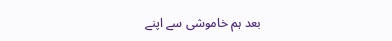بعد ہم خاموشی سے اپنے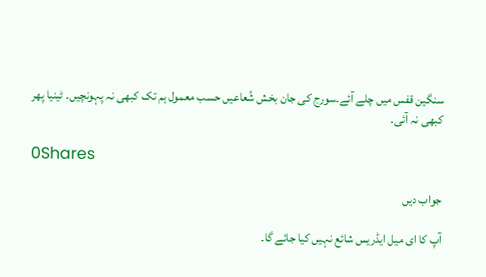سنگین قفس میں چلے آئے۔سورج کی جان بخش شُعاعیں حسب معمول ہم تک کبھی نہ پہونچیں۔ ٹینیا پھر کبھی نہ آئی۔

0Shares

جواب دیں

آپ کا ای میل ایڈریس شائع نہیں کیا جائے گا۔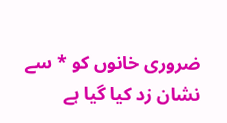ضروری خانوں کو * سے نشان زد کیا گیا ہے